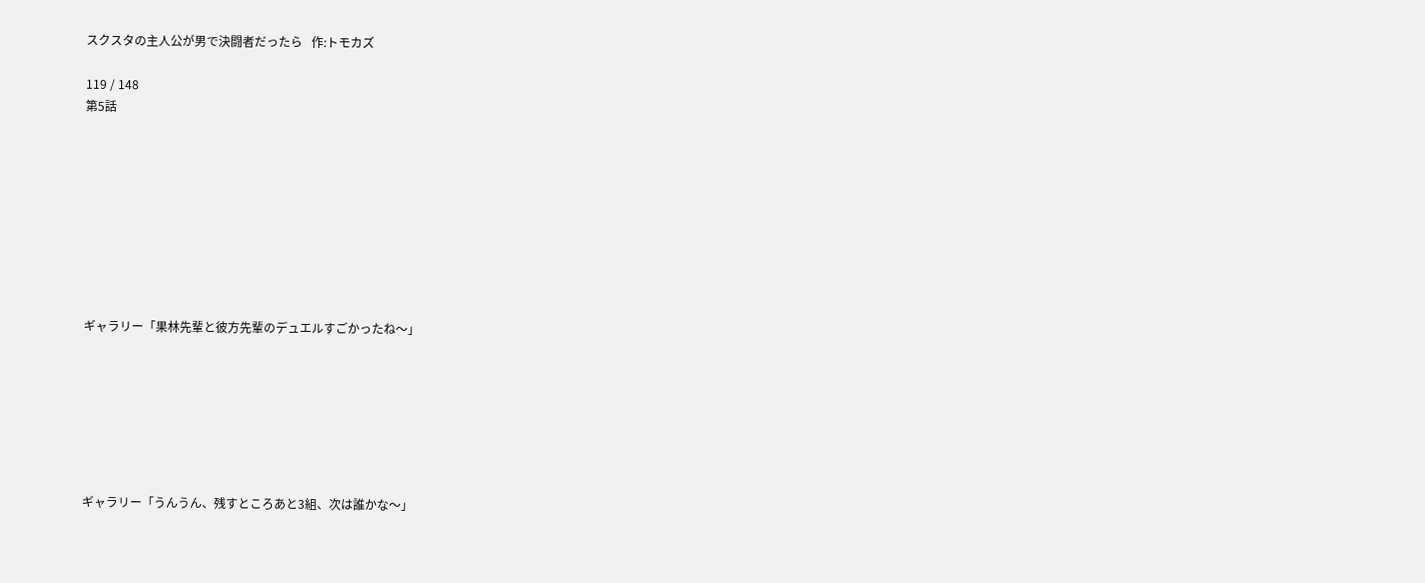スクスタの主人公が男で決闘者だったら   作:トモカズ

119 / 148
第5話









ギャラリー「果林先輩と彼方先輩のデュエルすごかったね〜」







ギャラリー「うんうん、残すところあと3組、次は誰かな〜」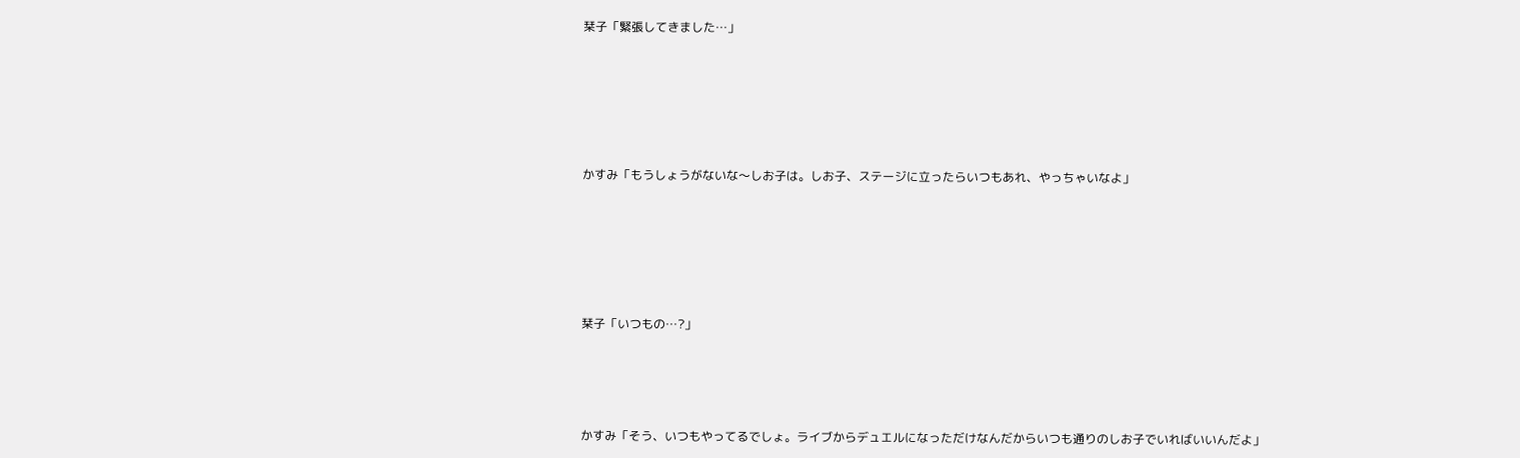栞子「緊張してきました…」







かすみ「もうしょうがないな〜しお子は。しお子、ステージに立ったらいつもあれ、やっちゃいなよ」







栞子「いつもの…?」





かすみ「そう、いつもやってるでしょ。ライブからデュエルになっただけなんだからいつも通りのしお子でいればいいんだよ」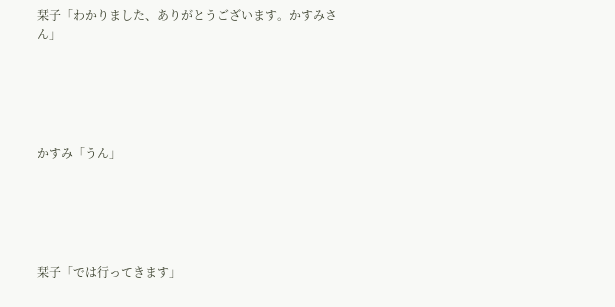栞子「わかりました、ありがとうございます。かすみさん」





かすみ「うん」





栞子「では行ってきます」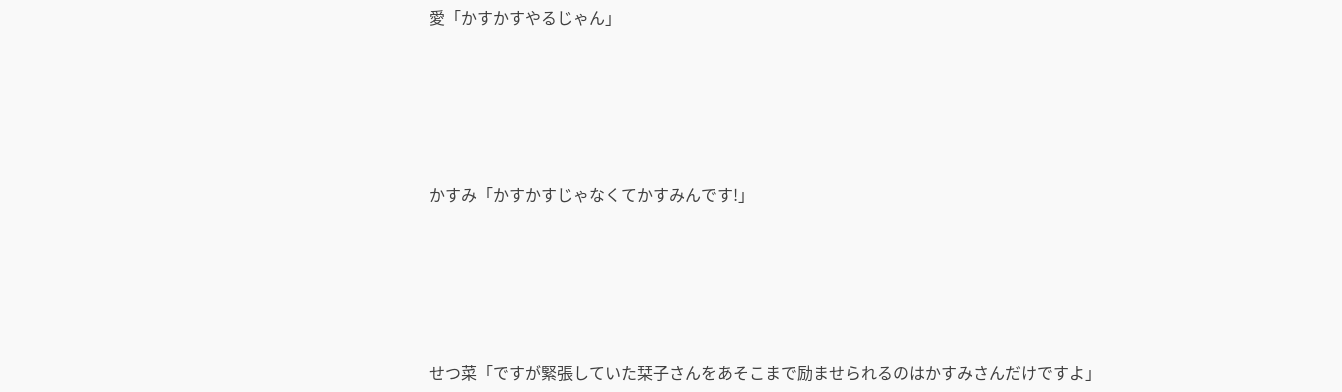愛「かすかすやるじゃん」







かすみ「かすかすじゃなくてかすみんです!」







せつ菜「ですが緊張していた栞子さんをあそこまで励ませられるのはかすみさんだけですよ」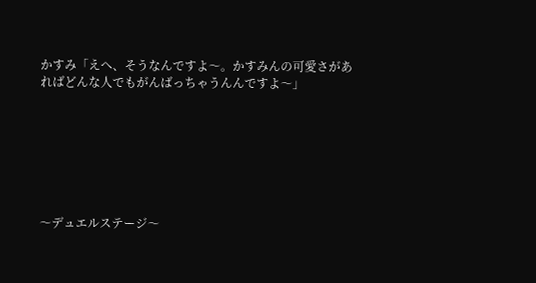かすみ「えへ、そうなんですよ〜。かすみんの可愛さがあればどんな人でもがんばっちゃうんんですよ〜」







〜デュエルステージ〜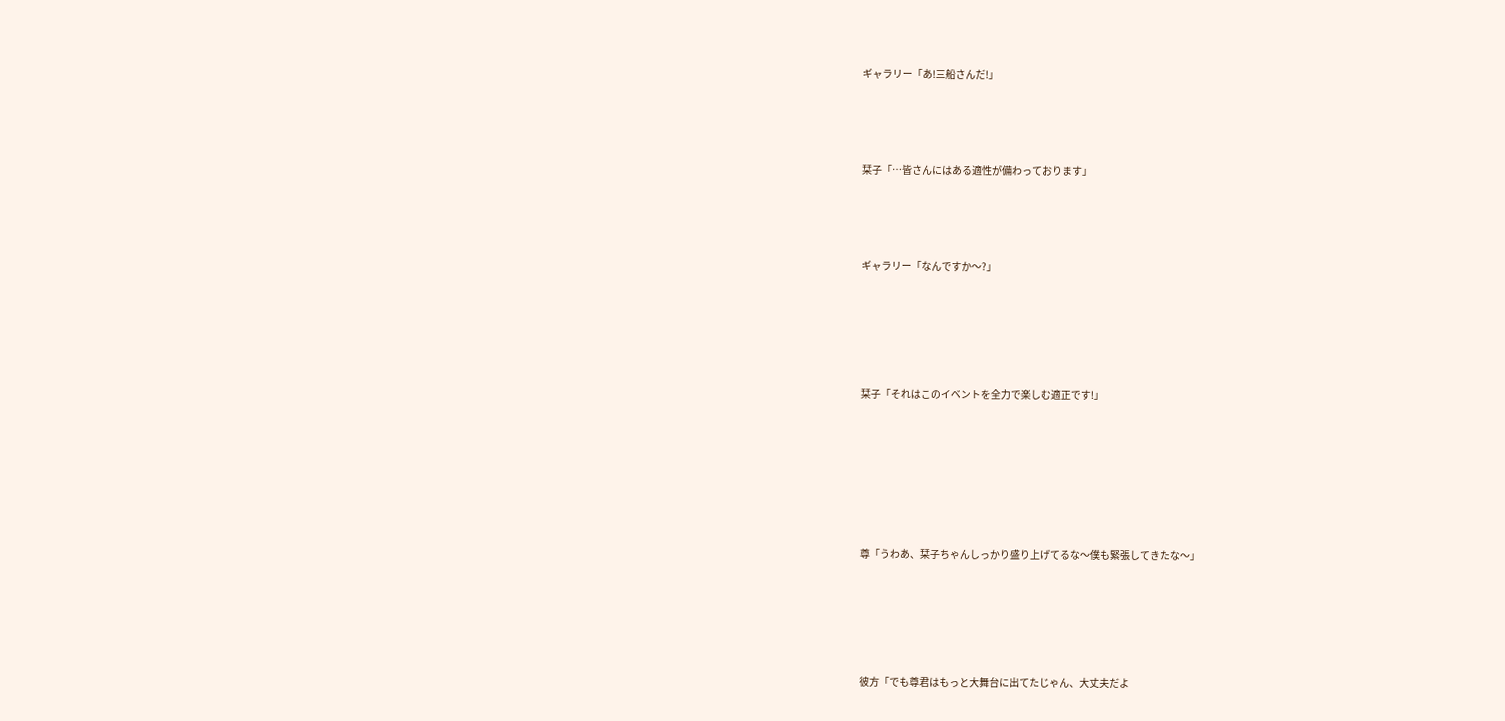ギャラリー「あ!三船さんだ!」





栞子「…皆さんにはある適性が備わっております」





ギャラリー「なんですか〜?」







栞子「それはこのイベントを全力で楽しむ適正です!」









尊「うわあ、栞子ちゃんしっかり盛り上げてるな〜僕も緊張してきたな〜」







彼方「でも尊君はもっと大舞台に出てたじゃん、大丈夫だよ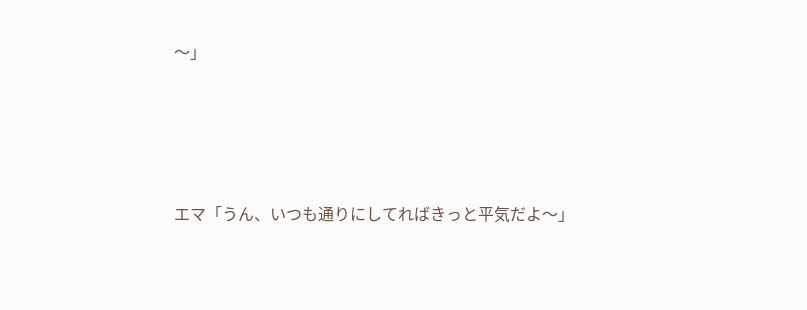〜」





エマ「うん、いつも通りにしてればきっと平気だよ〜」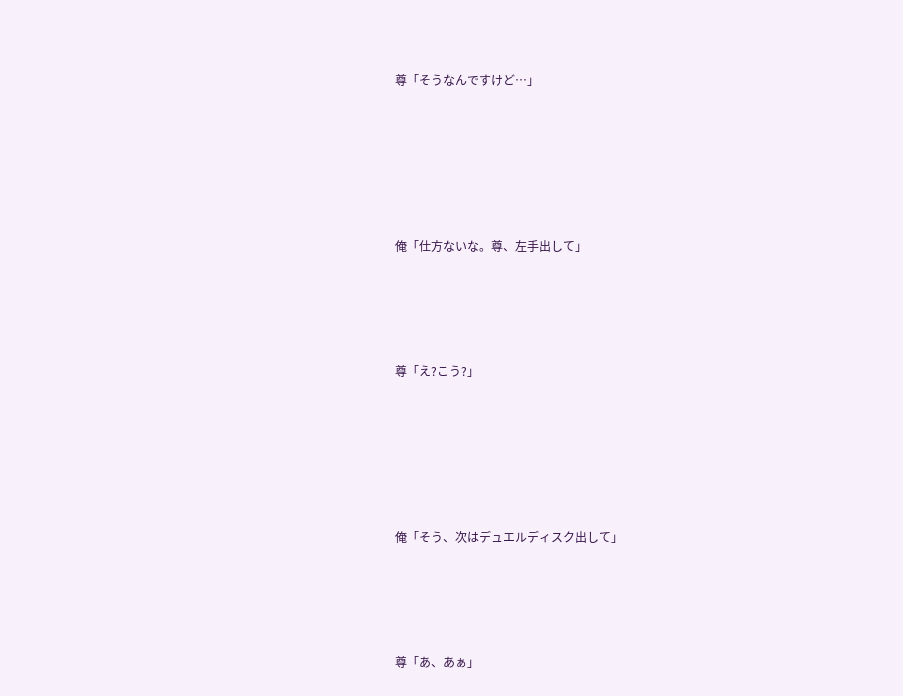尊「そうなんですけど…」







俺「仕方ないな。尊、左手出して」





尊「え?こう?」







俺「そう、次はデュエルディスク出して」





尊「あ、あぁ」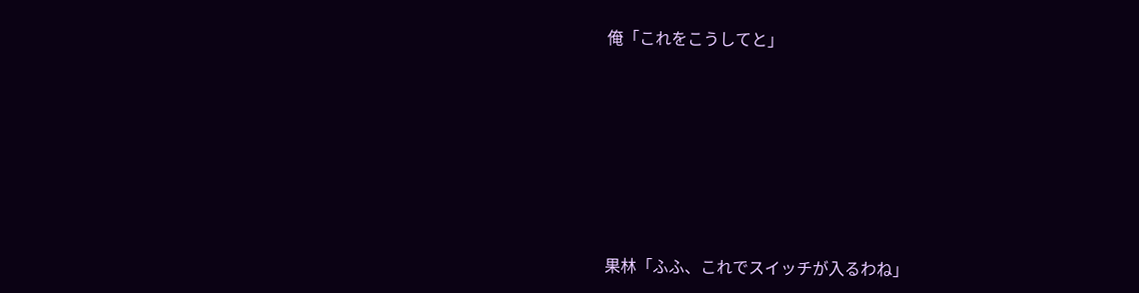俺「これをこうしてと」







果林「ふふ、これでスイッチが入るわね」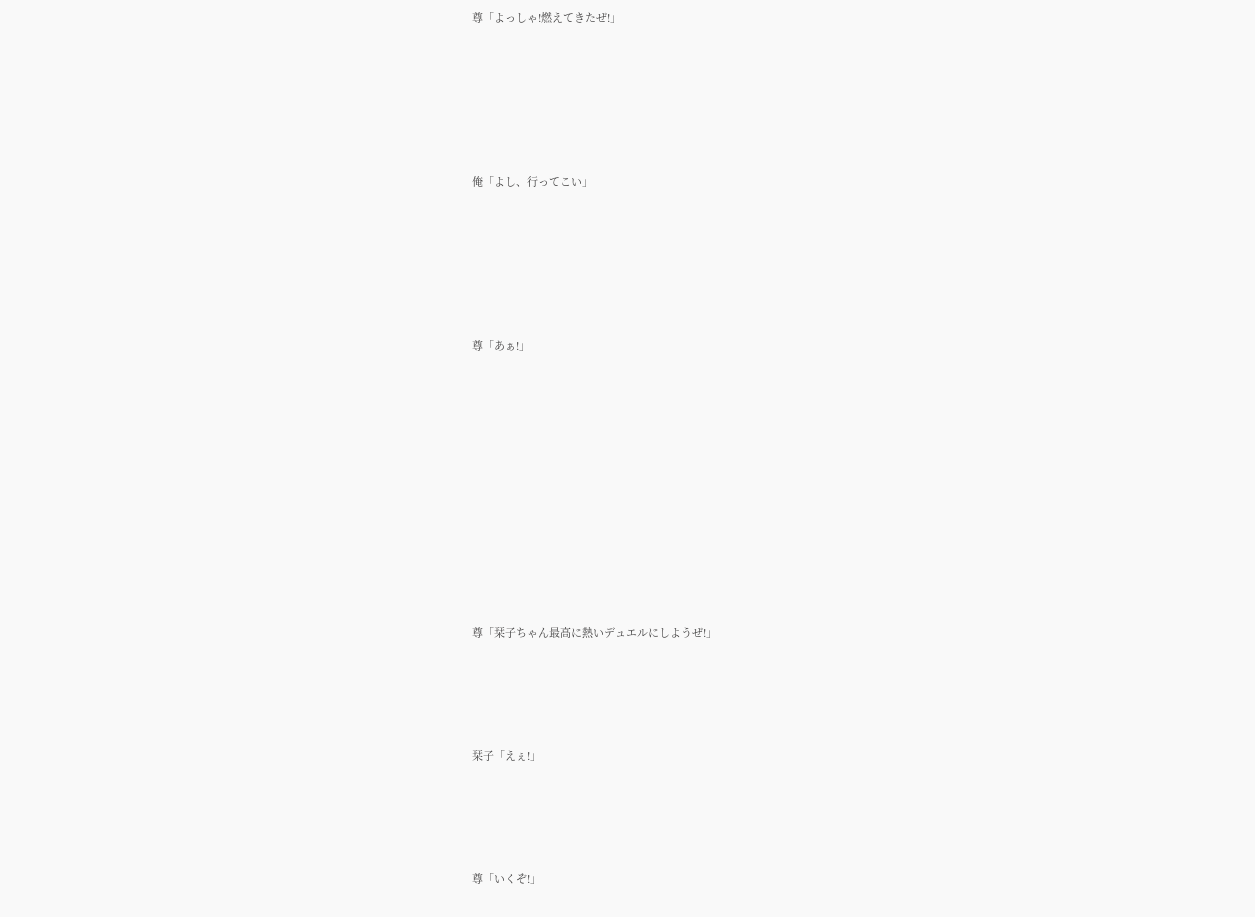尊「よっしゃ!燃えてきたぜ!」







俺「よし、行ってこい」







尊「あぁ!」













尊「栞子ちゃん最高に熱いデュエルにしようぜ!」





栞子「えぇ!」





尊「いくぞ!」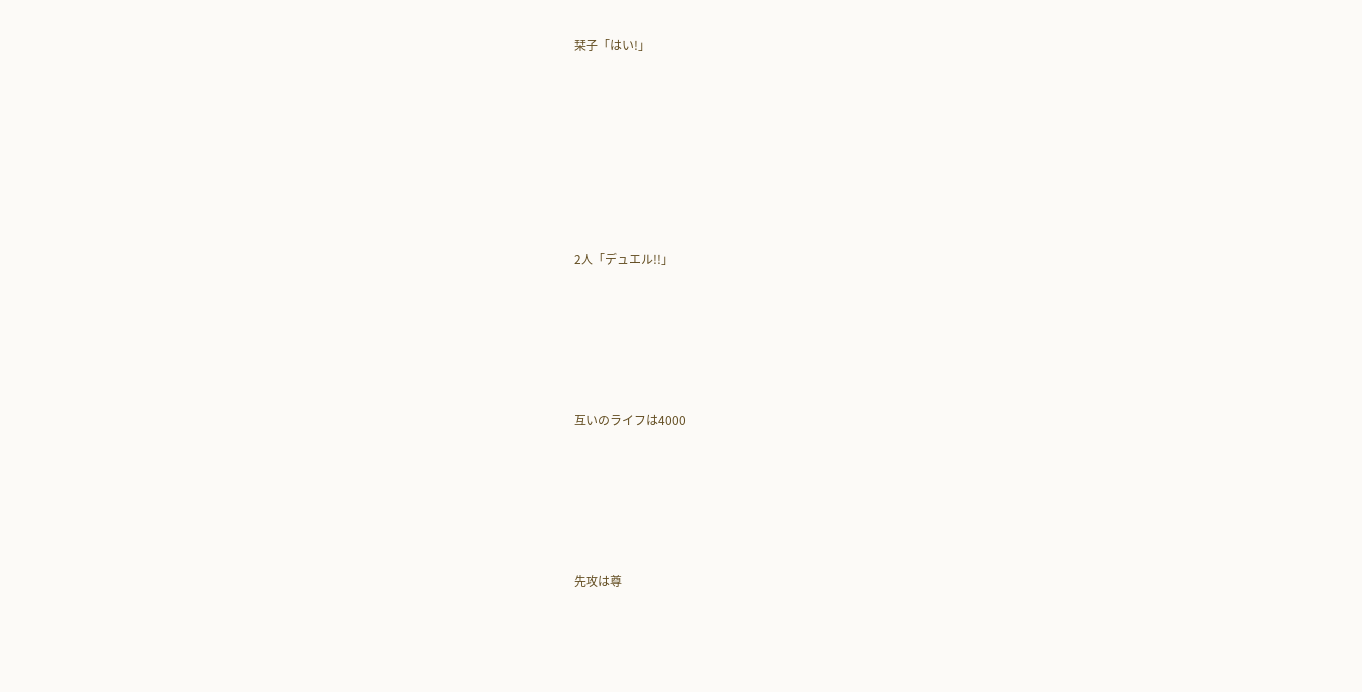栞子「はい!」







2人「デュエル!!」





互いのライフは4000





先攻は尊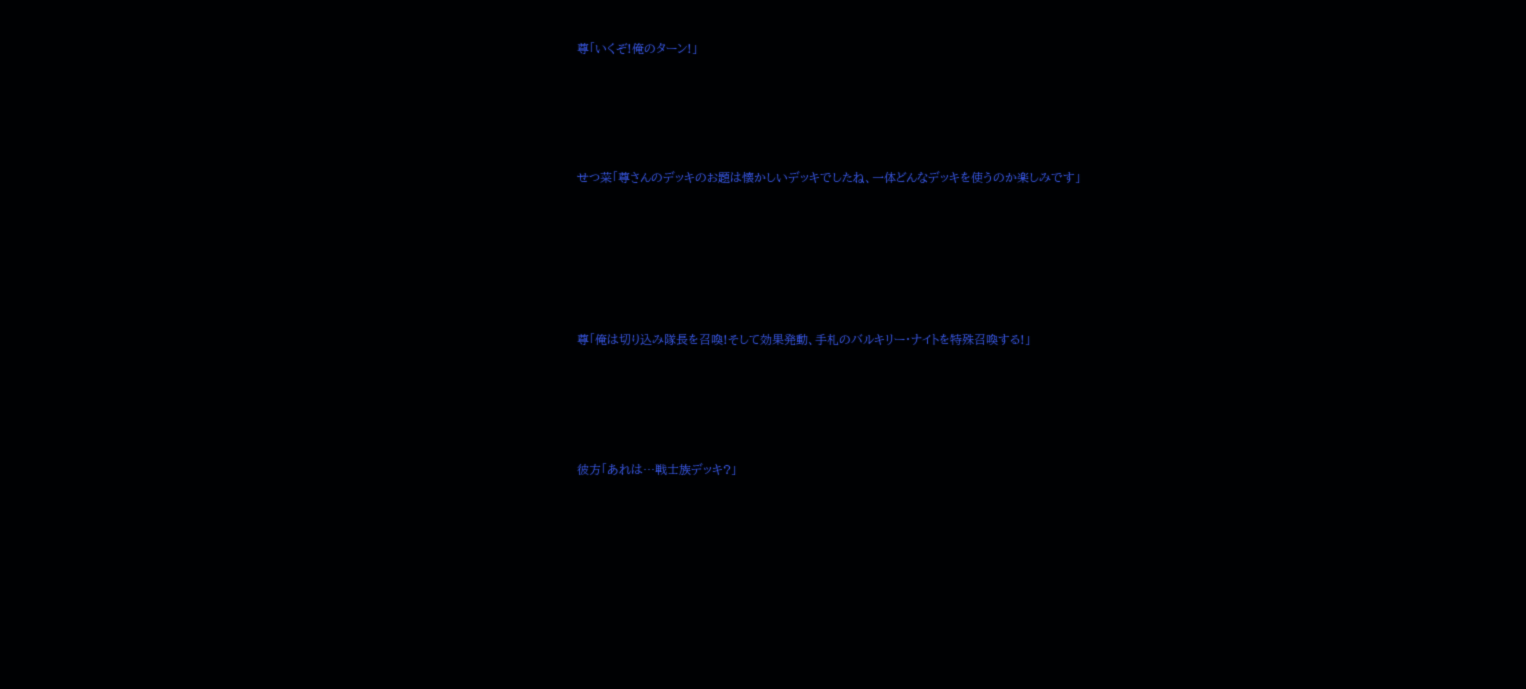尊「いくぞ!俺のターン!」







せつ菜「尊さんのデッキのお題は懐かしいデッキでしたね、一体どんなデッキを使うのか楽しみです」









尊「俺は切り込み隊長を召喚!そして効果発動、手札のバルキリー・ナイトを特殊召喚する!」







彼方「あれは…戦士族デッキ?」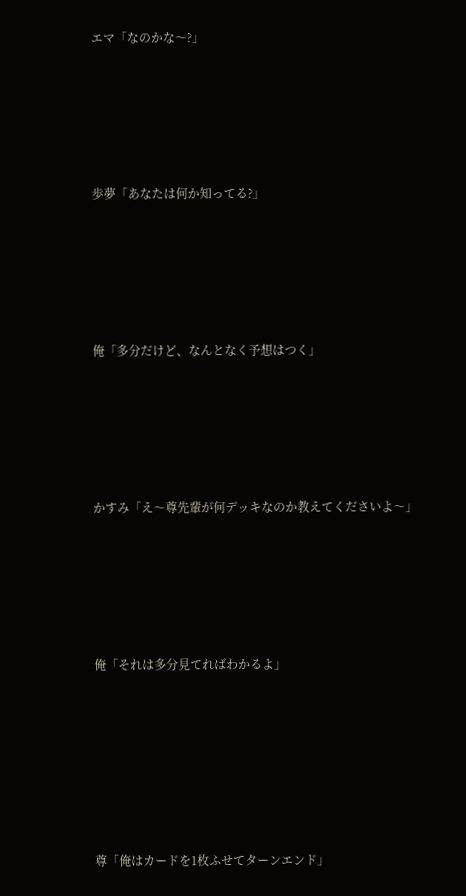エマ「なのかな〜?」







歩夢「あなたは何か知ってる?」







俺「多分だけど、なんとなく予想はつく」







かすみ「え〜尊先輩が何デッキなのか教えてくださいよ〜」







俺「それは多分見てればわかるよ」









尊「俺はカードを1枚ふせてターンエンド」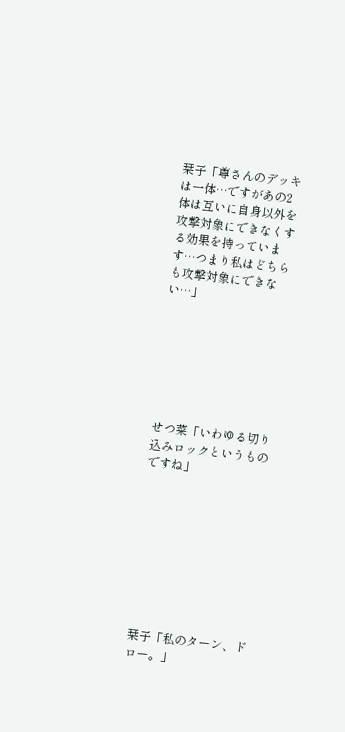栞子「尊さんのデッキは一体…ですがあの2体は互いに自身以外を攻撃対象にできなくする効果を持っています…つまり私はどちらも攻撃対象にできない…」







せつ菜「いわゆる切り込みロックというものですね」









栞子「私のターン、ドロー。」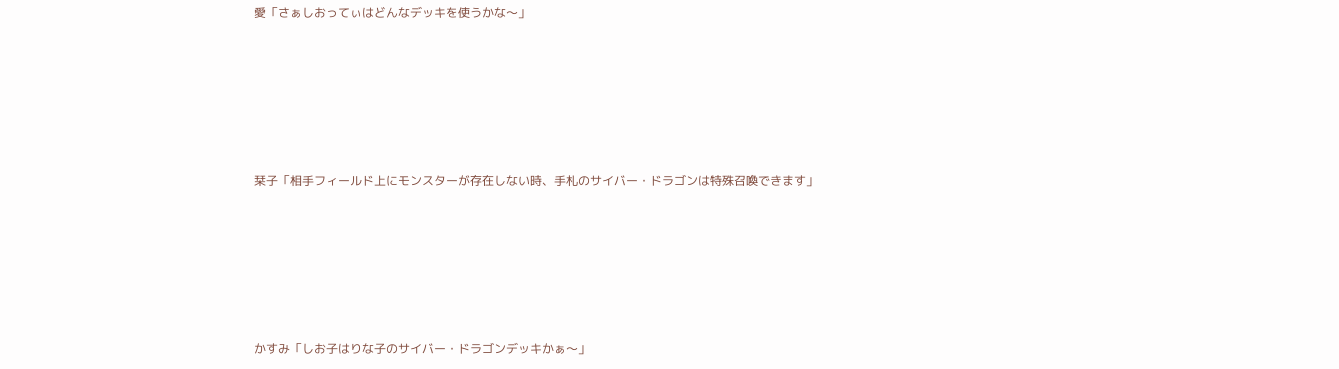愛「さぁしおってぃはどんなデッキを使うかな〜」







栞子「相手フィールド上にモンスターが存在しない時、手札のサイバー・ドラゴンは特殊召喚できます」







かすみ「しお子はりな子のサイバー・ドラゴンデッキかぁ〜」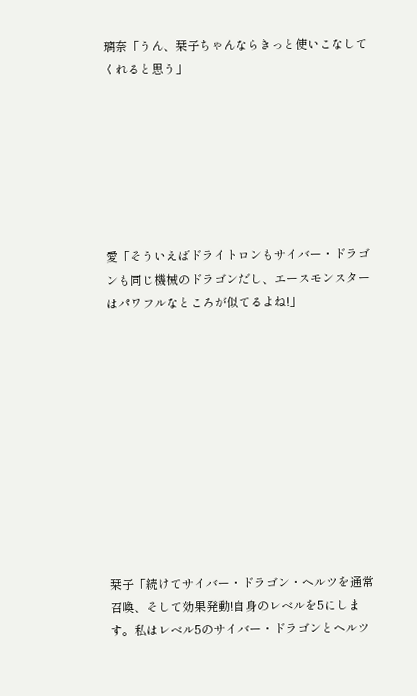璃奈「うん、栞子ちゃんならきっと使いこなしてくれると思う」







愛「そういえばドライトロンもサイバー・ドラゴンも同じ機械のドラゴンだし、エースモンスターはパワフルなところが似てるよね!」











栞子「続けてサイバー・ドラゴン・ヘルツを通常召喚、そして効果発動!自身のレベルを5にします。私はレベル5のサイバー・ドラゴンとヘルツ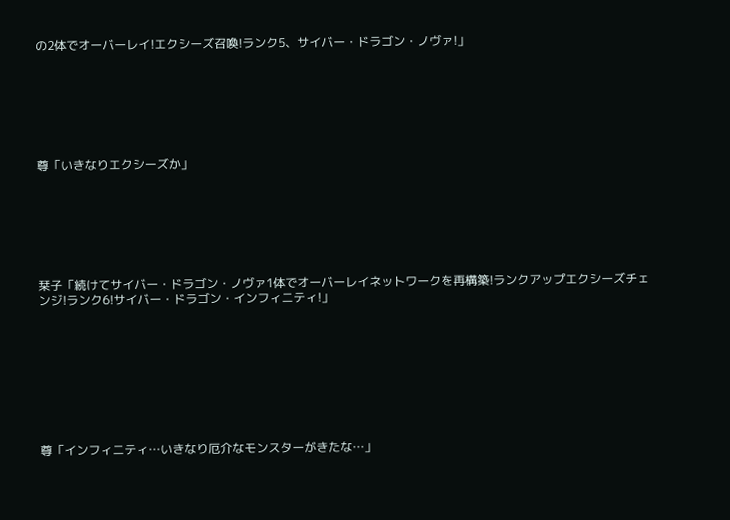の2体でオーバーレイ!エクシーズ召喚!ランク5、サイバー・ドラゴン・ノヴァ!」







尊「いきなりエクシーズか」







栞子「続けてサイバー・ドラゴン・ノヴァ1体でオーバーレイネットワークを再構築!ランクアップエクシーズチェンジ!ランク6!サイバー・ドラゴン・インフィニティ!」









尊「インフィニティ…いきなり厄介なモンスターがきたな…」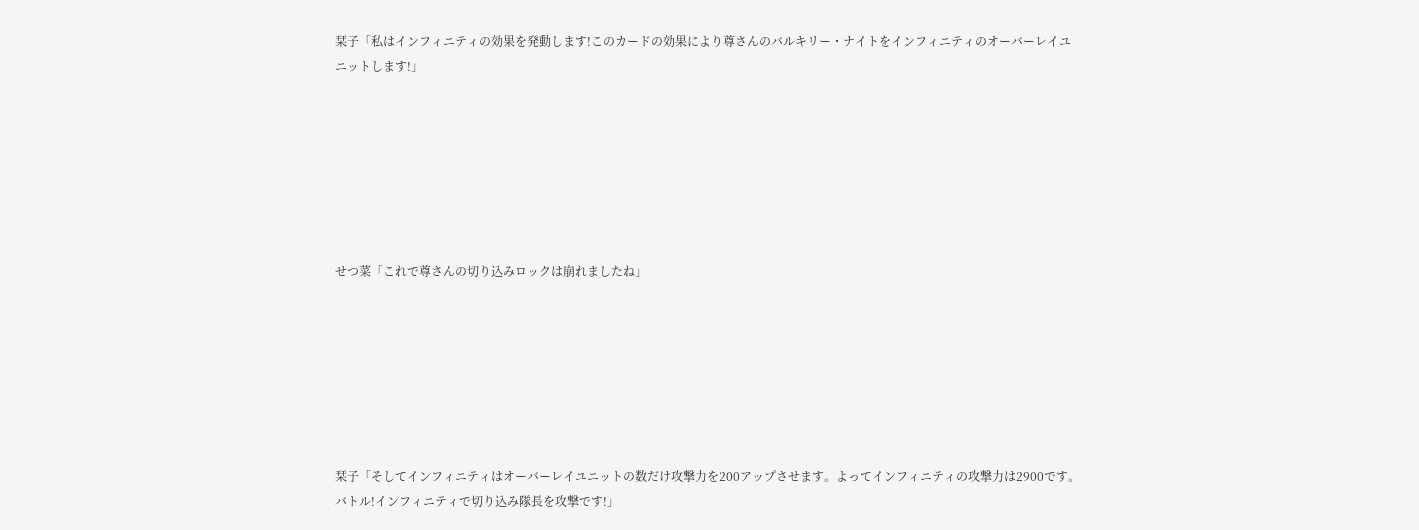栞子「私はインフィニティの効果を発動します!このカードの効果により尊さんのバルキリー・ナイトをインフィニティのオーバーレイユニットします!」







せつ菜「これで尊さんの切り込みロックは崩れましたね」







栞子「そしてインフィニティはオーバーレイユニットの数だけ攻撃力を200アップさせます。よってインフィニティの攻撃力は2900です。バトル!インフィニティで切り込み隊長を攻撃です!」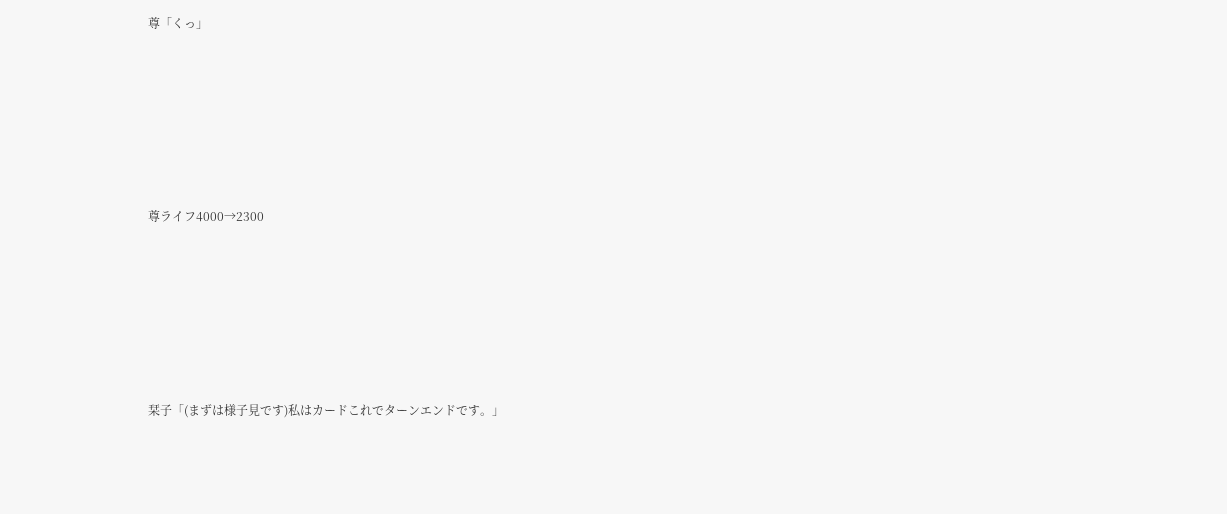尊「くっ」







尊ライフ4000→2300







栞子「(まずは様子見です)私はカードこれでターンエンドです。」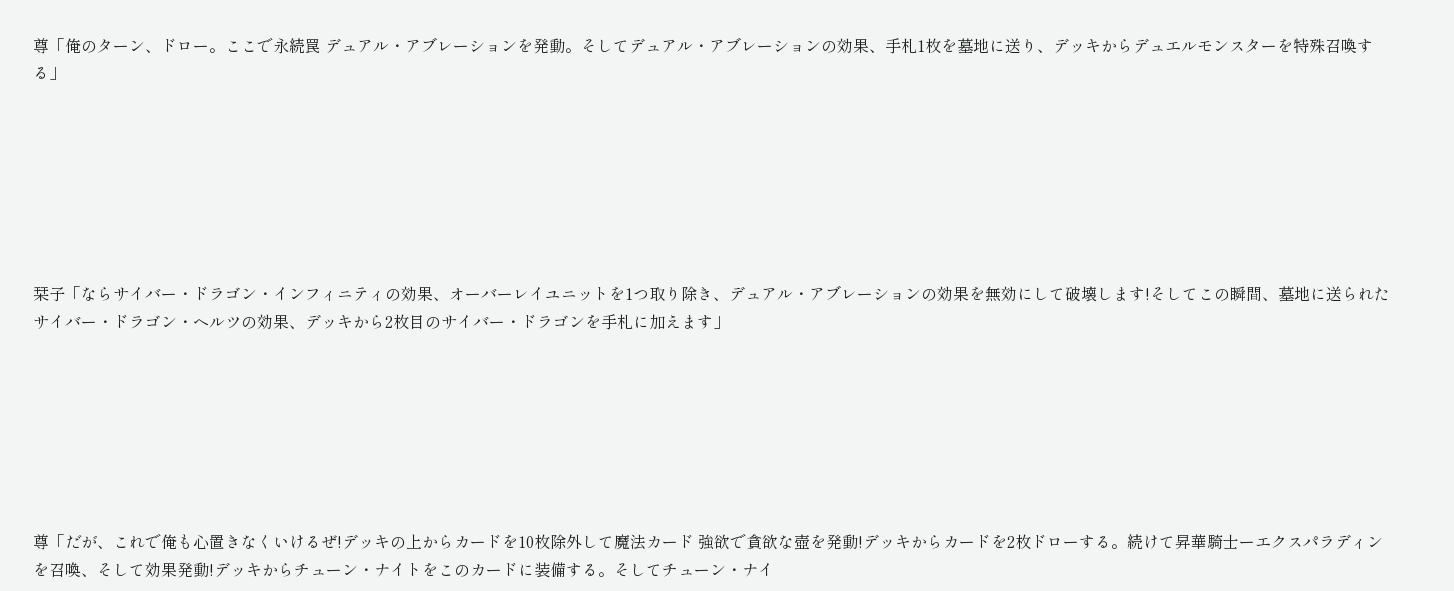尊「俺のターン、ドロー。ここで永続罠 デュアル・アブレーションを発動。そしてデュアル・アブレーションの効果、手札1枚を墓地に送り、デッキからデュエルモンスターを特殊召喚する」







栞子「ならサイバー・ドラゴン・インフィニティの効果、オーバーレイユニットを1つ取り除き、デュアル・アブレーションの効果を無効にして破壊します!そしてこの瞬間、墓地に送られたサイバー・ドラゴン・ヘルツの効果、デッキから2枚目のサイバー・ドラゴンを手札に加えます」







尊「だが、これで俺も心置きなくいけるぜ!デッキの上からカードを10枚除外して魔法カード 強欲で貪欲な壺を発動!デッキからカードを2枚ドローする。続けて昇華騎士ーエクスパラディンを召喚、そして効果発動!デッキからチューン・ナイトをこのカードに装備する。そしてチューン・ナイ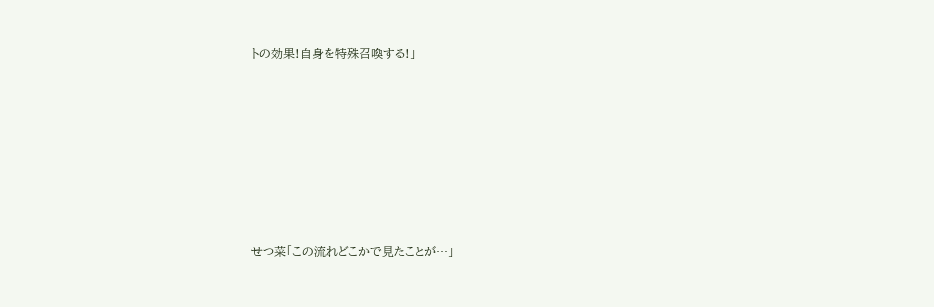トの効果!自身を特殊召喚する!」







せつ菜「この流れどこかで見たことが…」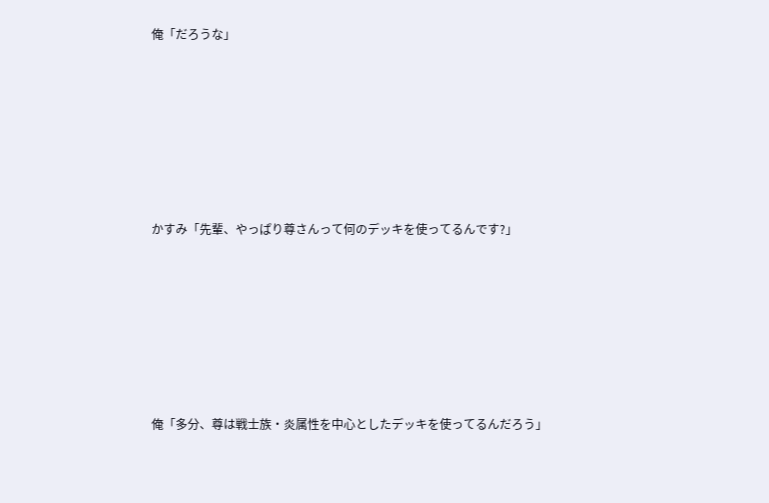俺「だろうな」







かすみ「先輩、やっぱり尊さんって何のデッキを使ってるんです?」







俺「多分、尊は戦士族・炎属性を中心としたデッキを使ってるんだろう」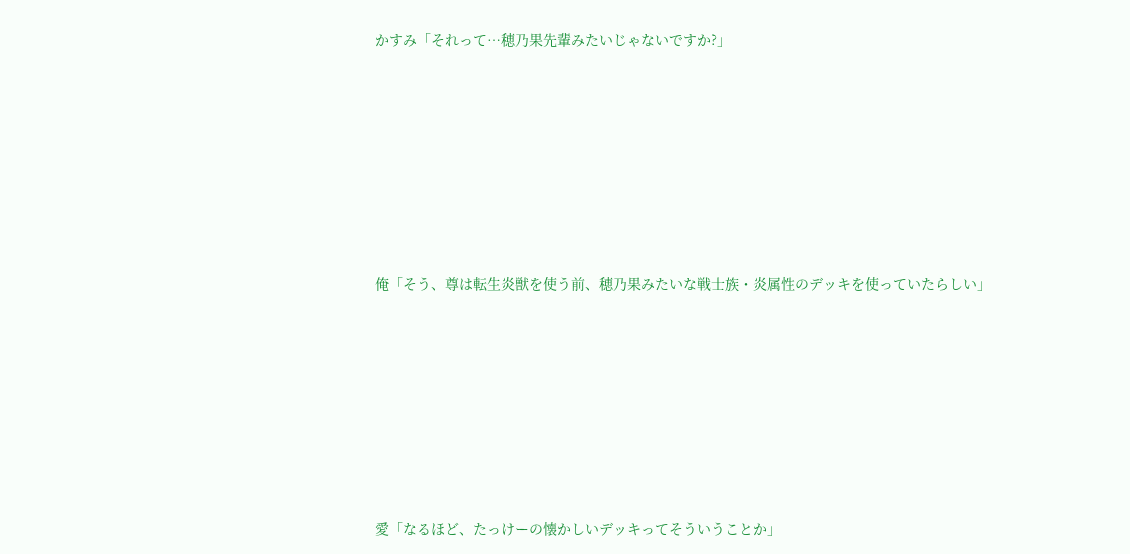かすみ「それって…穂乃果先輩みたいじゃないですか?」







俺「そう、尊は転生炎獣を使う前、穂乃果みたいな戦士族・炎属性のデッキを使っていたらしい」







愛「なるほど、たっけーの懐かしいデッキってそういうことか」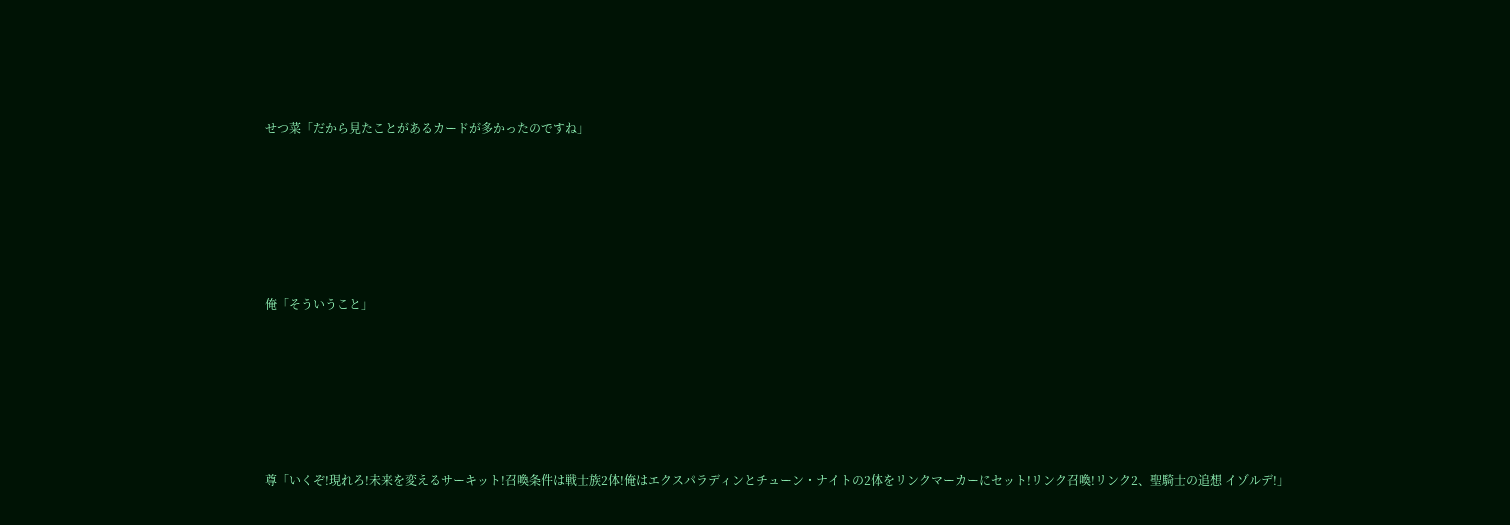せつ菜「だから見たことがあるカードが多かったのですね」







俺「そういうこと」







尊「いくぞ!現れろ!未来を変えるサーキット!召喚条件は戦士族2体!俺はエクスパラディンとチューン・ナイトの2体をリンクマーカーにセット!リンク召喚!リンク2、聖騎士の追想 イゾルデ!」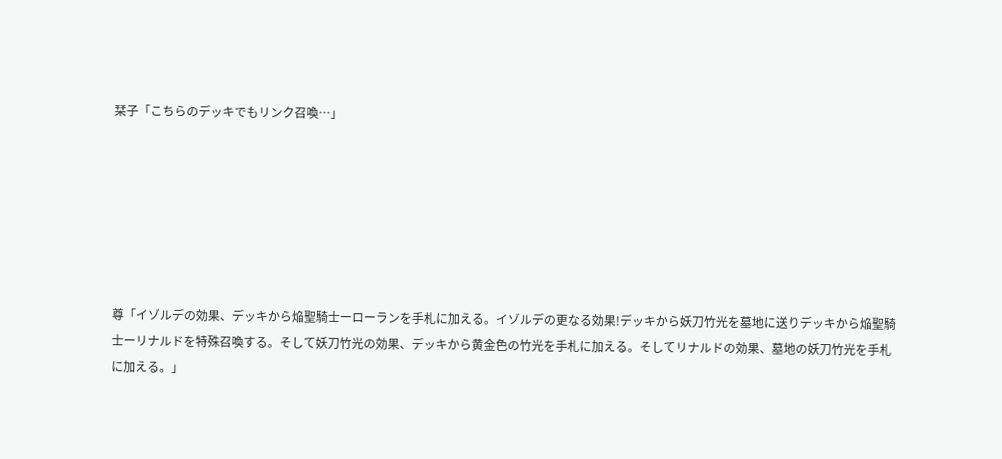栞子「こちらのデッキでもリンク召喚…」







尊「イゾルデの効果、デッキから焔聖騎士ーローランを手札に加える。イゾルデの更なる効果!デッキから妖刀竹光を墓地に送りデッキから焔聖騎士ーリナルドを特殊召喚する。そして妖刀竹光の効果、デッキから黄金色の竹光を手札に加える。そしてリナルドの効果、墓地の妖刀竹光を手札に加える。」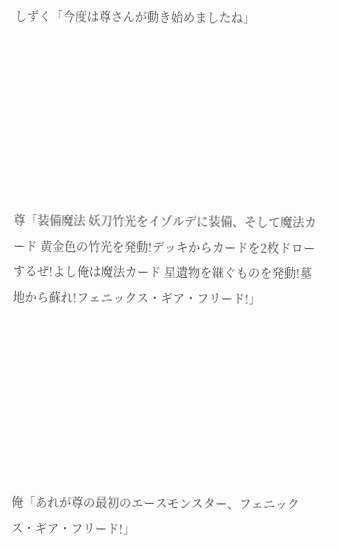しずく「今度は尊さんが動き始めましたね」







尊「装備魔法 妖刀竹光をイゾルデに装備、そして魔法カード 黄金色の竹光を発動!デッキからカードを2枚ドローするぜ!よし俺は魔法カード 星遺物を継ぐものを発動!墓地から蘇れ!フェニックス・ギア・フリード!」







俺「あれが尊の最初のエースモンスター、フェニックス・ギア・フリード!」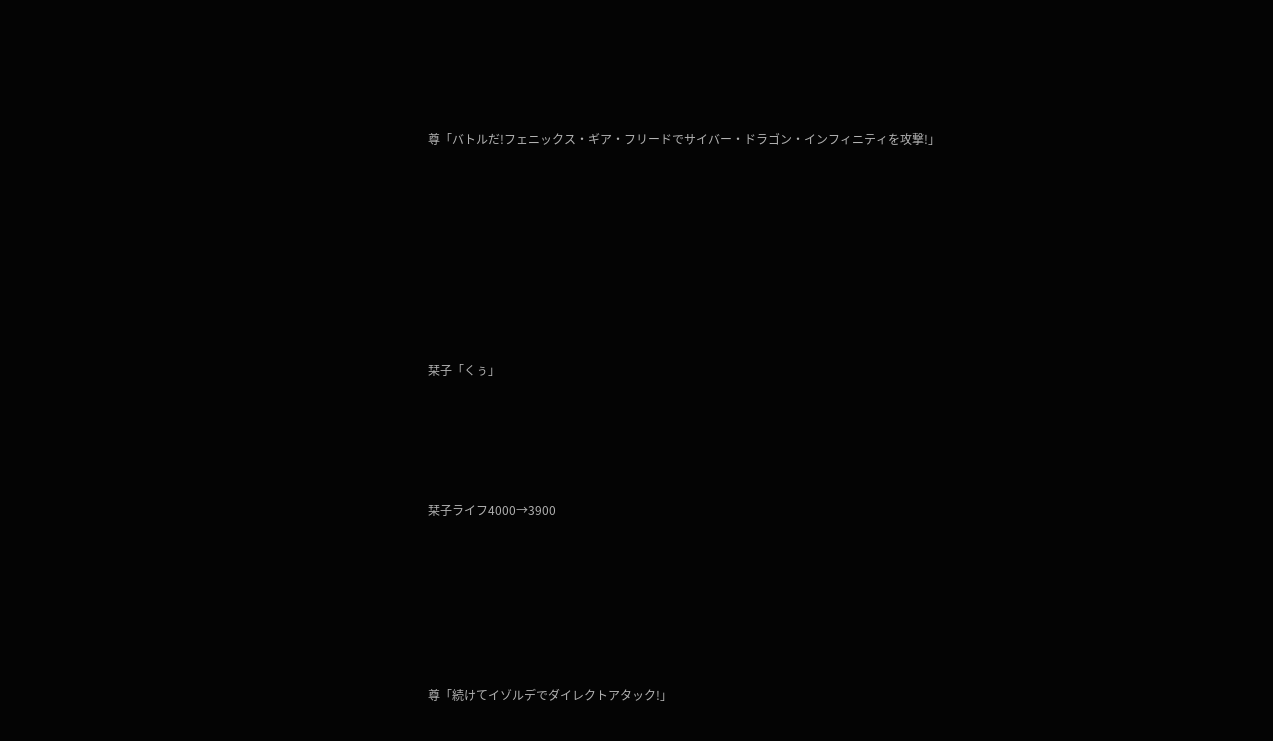尊「バトルだ!フェニックス・ギア・フリードでサイバー・ドラゴン・インフィニティを攻撃!」









栞子「くぅ」





栞子ライフ4000→3900







尊「続けてイゾルデでダイレクトアタック!」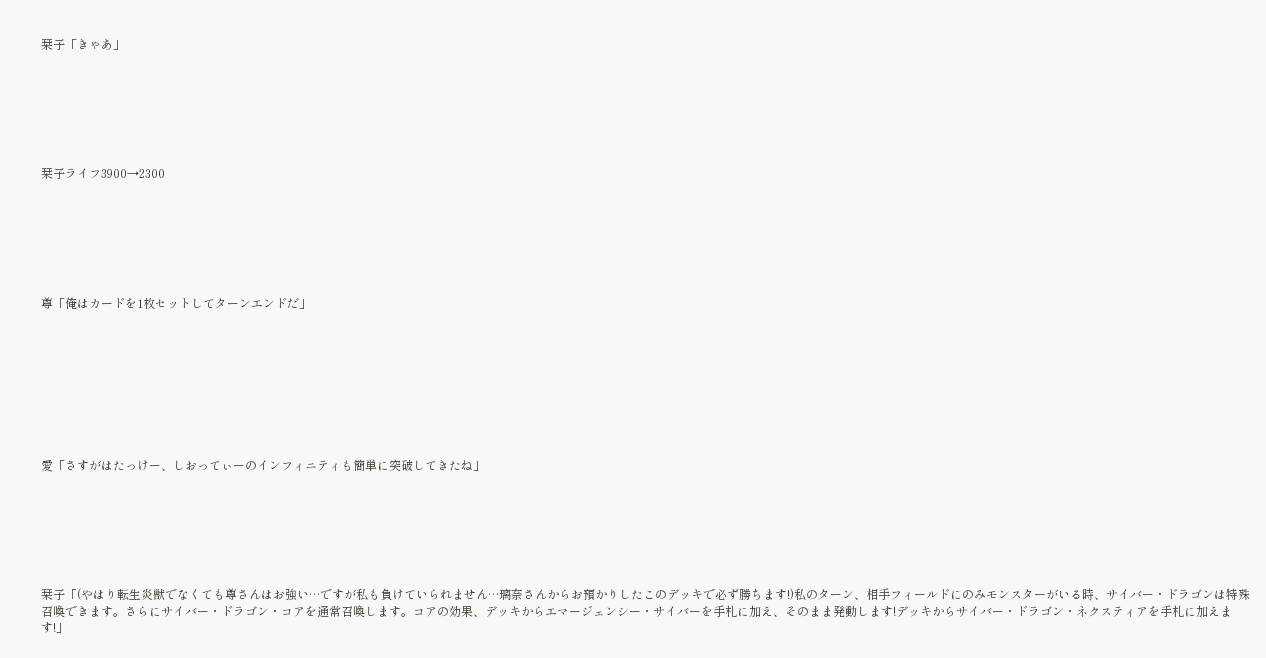栞子「きゃあ」







栞子ライフ3900→2300







尊「俺はカードを1枚セットしてターンエンドだ」









愛「さすがはたっけー、しおってぃーのインフィニティも簡単に突破してきたね」







栞子「(やはり転生炎獣でなくても尊さんはお強い…ですが私も負けていられません…璃奈さんからお預かりしたこのデッキで必ず勝ちます!)私のターン、相手フィールドにのみモンスターがいる時、サイバー・ドラゴンは特殊召喚できます。さらにサイバー・ドラゴン・コアを通常召喚します。コアの効果、デッキからエマージェンシー・サイバーを手札に加え、そのまま発動します!デッキからサイバー・ドラゴン・ネクスティアを手札に加えます!」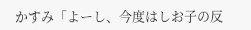かすみ「よーし、今度はしお子の反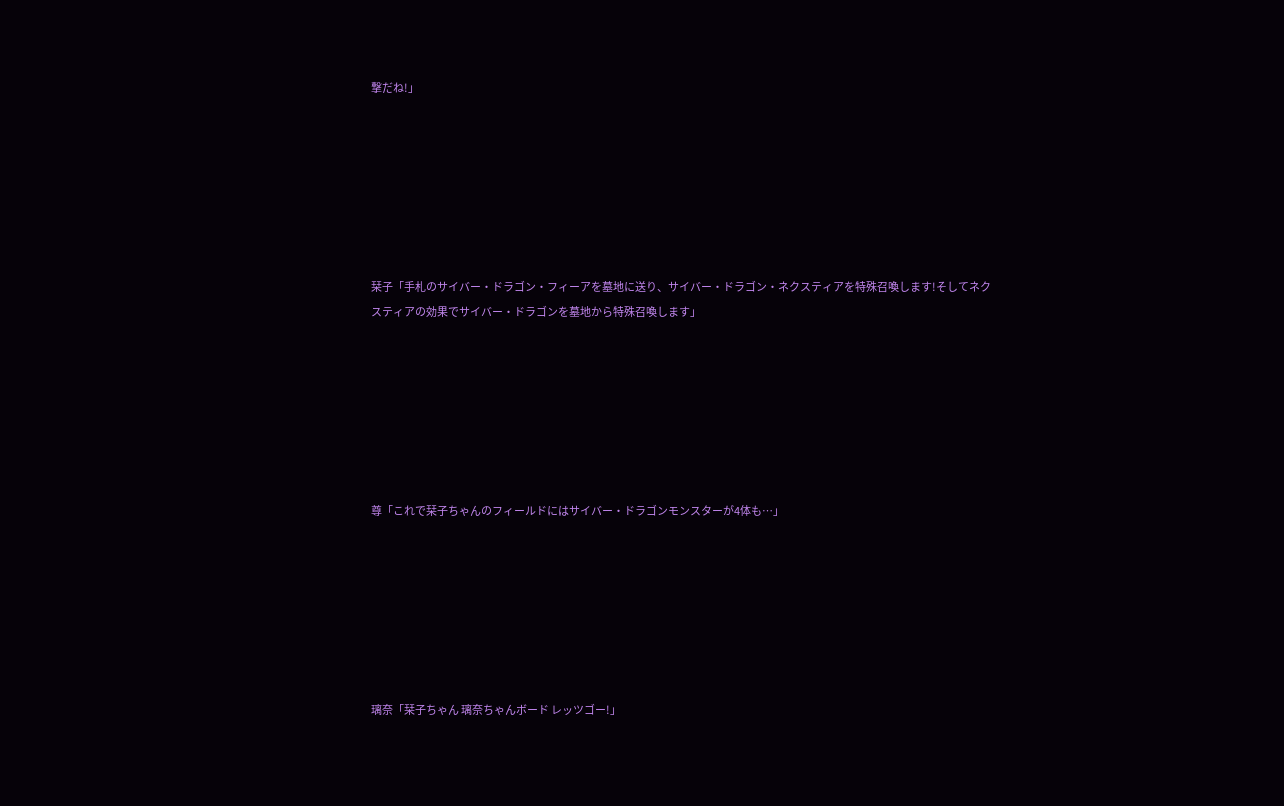撃だね!」







栞子「手札のサイバー・ドラゴン・フィーアを墓地に送り、サイバー・ドラゴン・ネクスティアを特殊召喚します!そしてネクスティアの効果でサイバー・ドラゴンを墓地から特殊召喚します」







尊「これで栞子ちゃんのフィールドにはサイバー・ドラゴンモンスターが4体も…」







璃奈「栞子ちゃん 璃奈ちゃんボード レッツゴー!」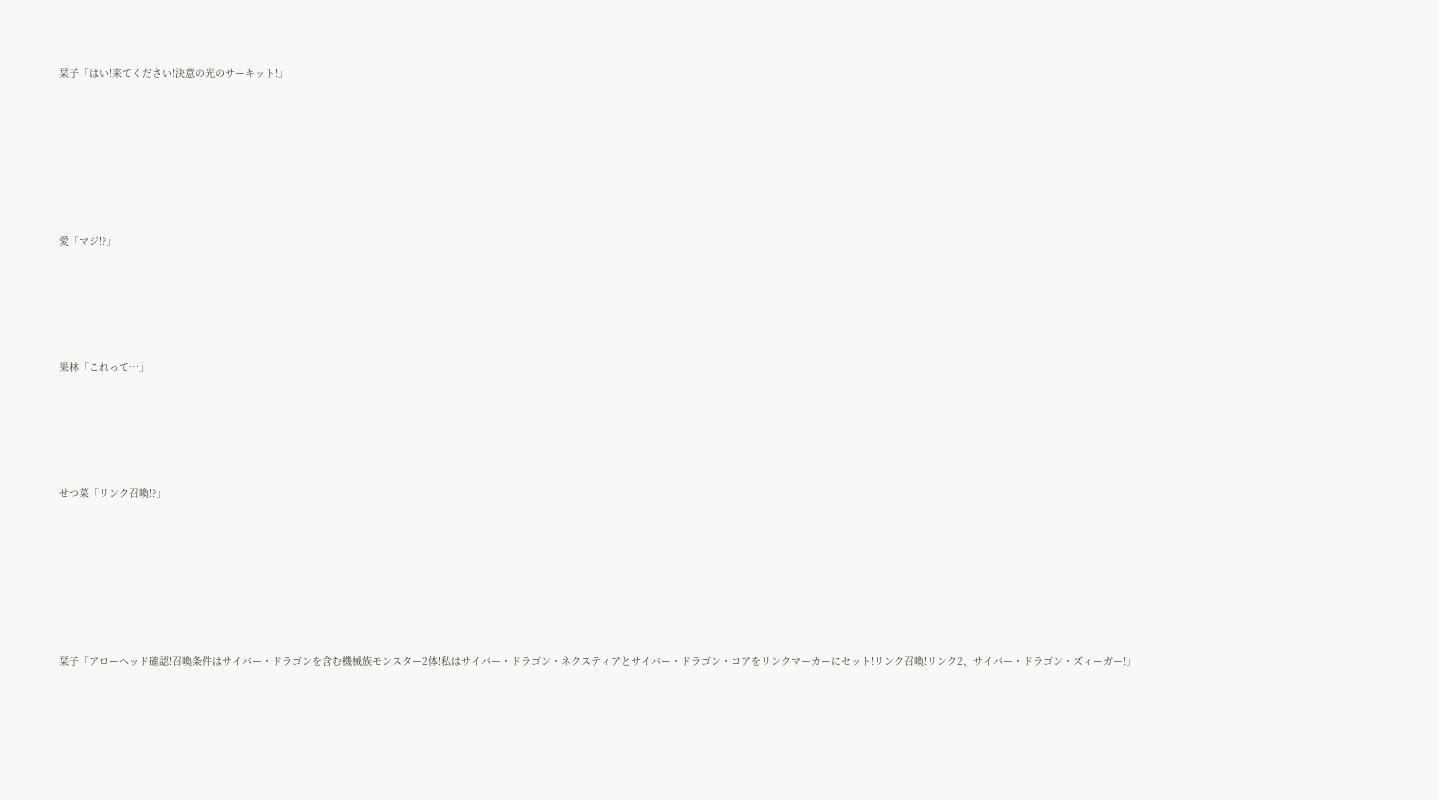栞子「はい!来てください!決意の光のサーキット!」







愛「マジ!?」





果林「これって…」





せつ菜「リンク召喚!?」







栞子「アローヘッド確認!召喚条件はサイバー・ドラゴンを含む機械族モンスター2体!私はサイバー・ドラゴン・ネクスティアとサイバー・ドラゴン・コアをリンクマーカーにセット!リンク召喚!リンク2、サイバー・ドラゴン・ズィーガー!」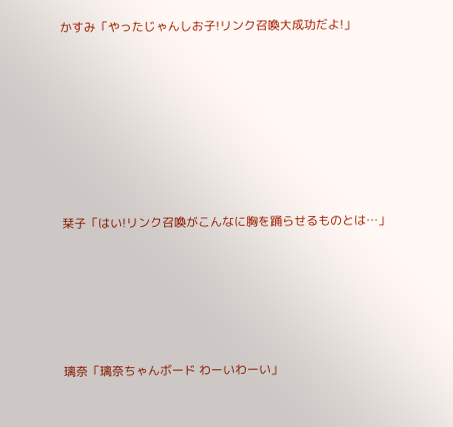かすみ「やったじゃんしお子!リンク召喚大成功だよ!」







栞子「はい!リンク召喚がこんなに胸を踊らせるものとは…」





璃奈「璃奈ちゃんボード わーいわーい」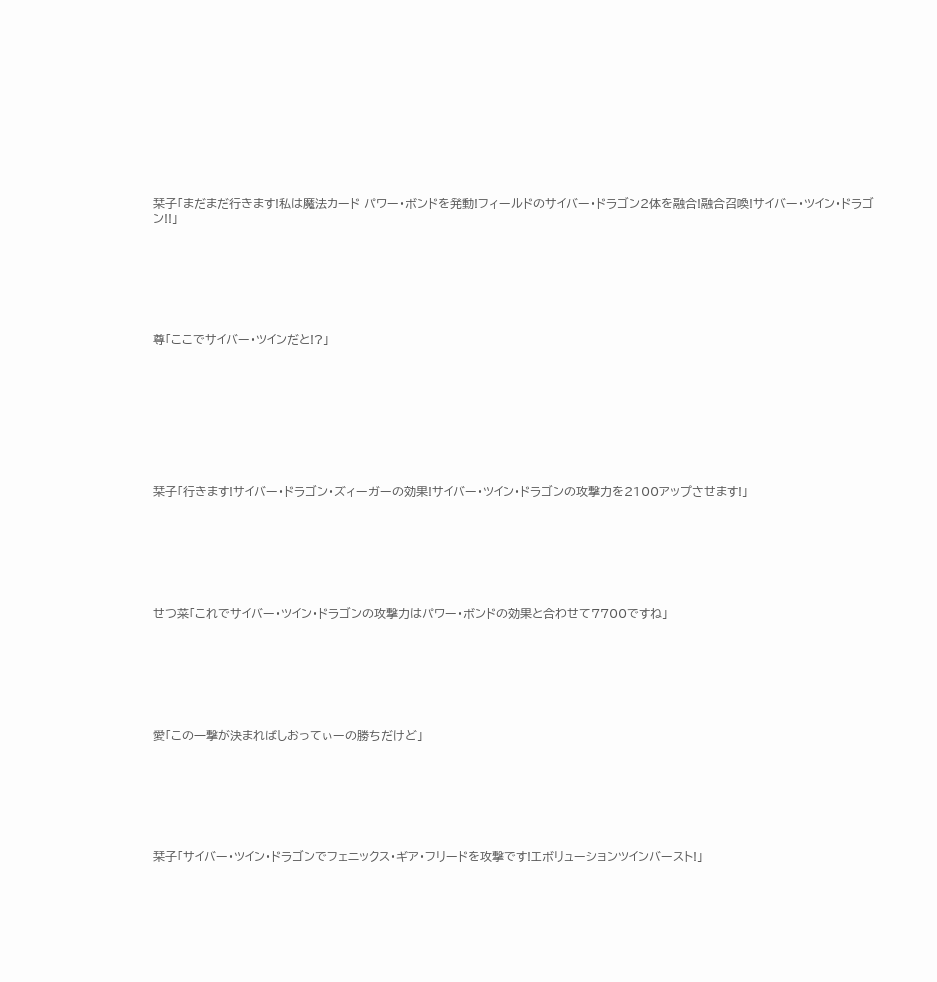栞子「まだまだ行きます!私は魔法カード パワー・ボンドを発動!フィールドのサイバー・ドラゴン2体を融合!融合召喚!サイバー・ツイン・ドラゴン!!」







尊「ここでサイバー・ツインだと!?」









栞子「行きます!サイバー・ドラゴン・ズィーガーの効果!サイバー・ツイン・ドラゴンの攻撃力を2100アップさせます!」







せつ菜「これでサイバー・ツイン・ドラゴンの攻撃力はパワー・ボンドの効果と合わせて7700ですね」







愛「この一撃が決まればしおってぃーの勝ちだけど」







栞子「サイバー・ツイン・ドラゴンでフェニックス・ギア・フリードを攻撃です!エボリューションツインバースト!」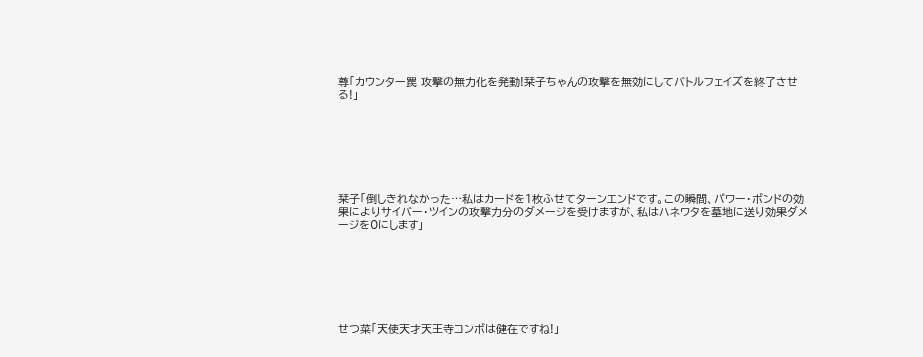尊「カウンター罠 攻撃の無力化を発動!栞子ちゃんの攻撃を無効にしてバトルフェイズを終了させる!」







栞子「倒しきれなかった…私はカードを1枚ふせてターンエンドです。この瞬間、パワー・ボンドの効果によりサイバー・ツインの攻撃力分のダメージを受けますが、私はハネワタを墓地に送り効果ダメージを0にします」







せつ菜「天使天才天王寺コンボは健在ですね!」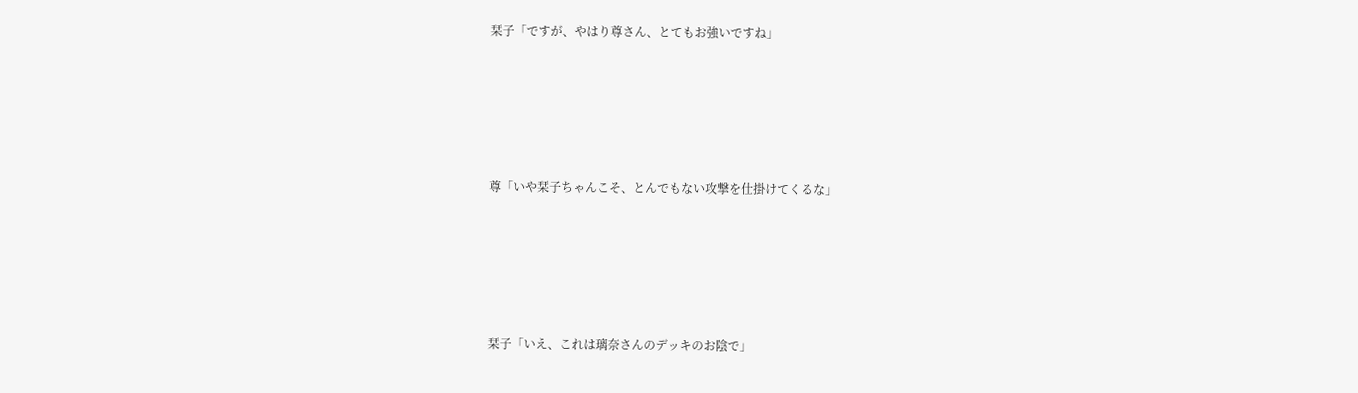栞子「ですが、やはり尊さん、とてもお強いですね」







尊「いや栞子ちゃんこそ、とんでもない攻撃を仕掛けてくるな」







栞子「いえ、これは璃奈さんのデッキのお陰で」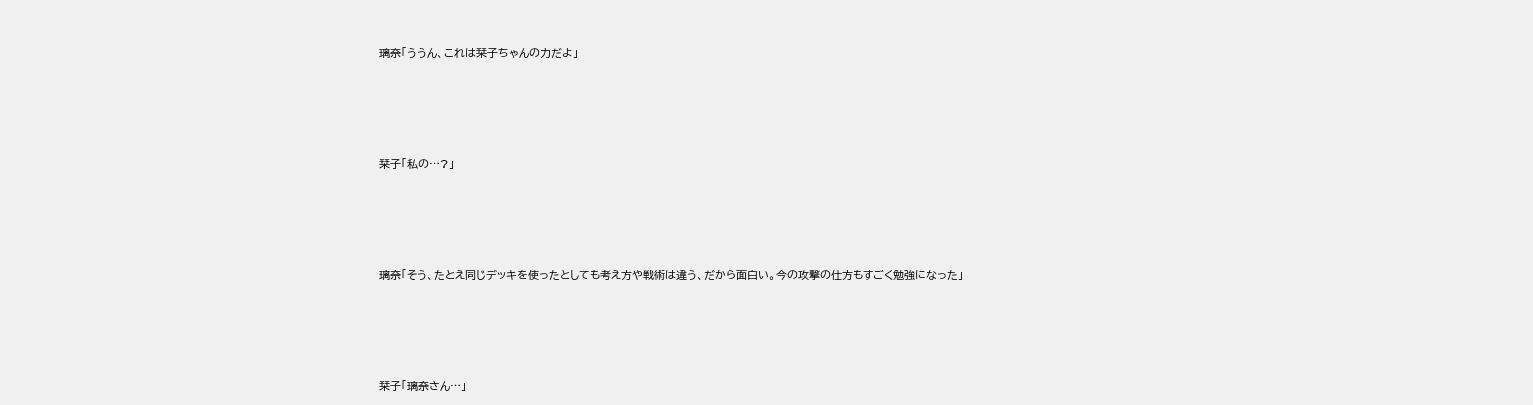璃奈「ううん、これは栞子ちゃんの力だよ」





栞子「私の…?」





璃奈「そう、たとえ同じデッキを使ったとしても考え方や戦術は違う、だから面白い。今の攻撃の仕方もすごく勉強になった」





栞子「璃奈さん…」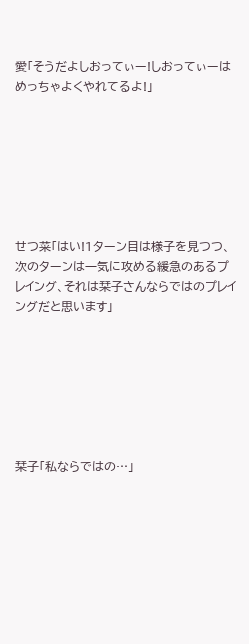愛「そうだよしおってぃー!しおってぃーはめっちゃよくやれてるよ!」







せつ菜「はい!1ターン目は様子を見つつ、次のターンは一気に攻める緩急のあるプレイング、それは栞子さんならではのプレイングだと思います」







栞子「私ならではの…」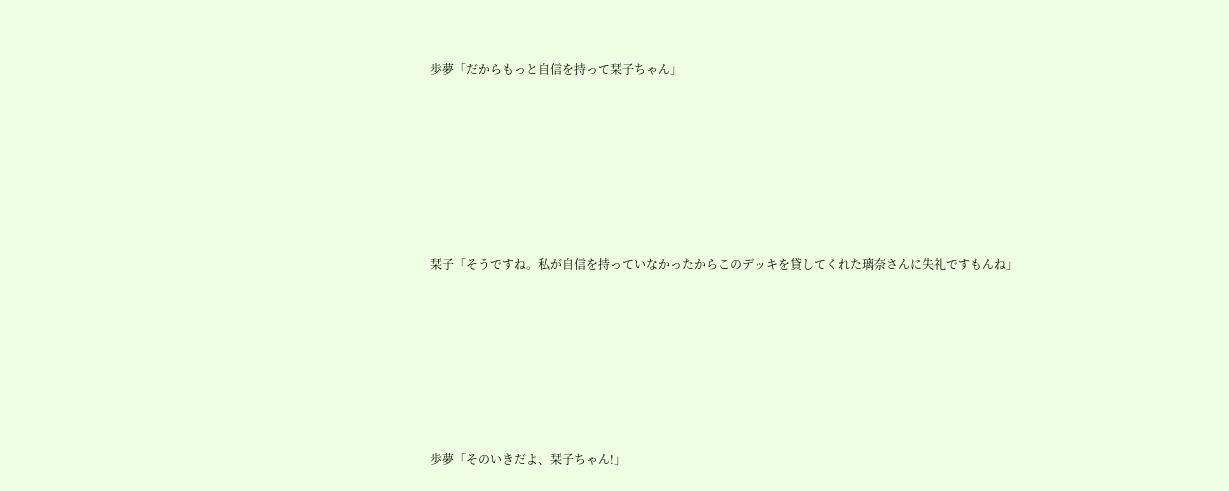歩夢「だからもっと自信を持って栞子ちゃん」







栞子「そうですね。私が自信を持っていなかったからこのデッキを貸してくれた璃奈さんに失礼ですもんね」







歩夢「そのいきだよ、栞子ちゃん!」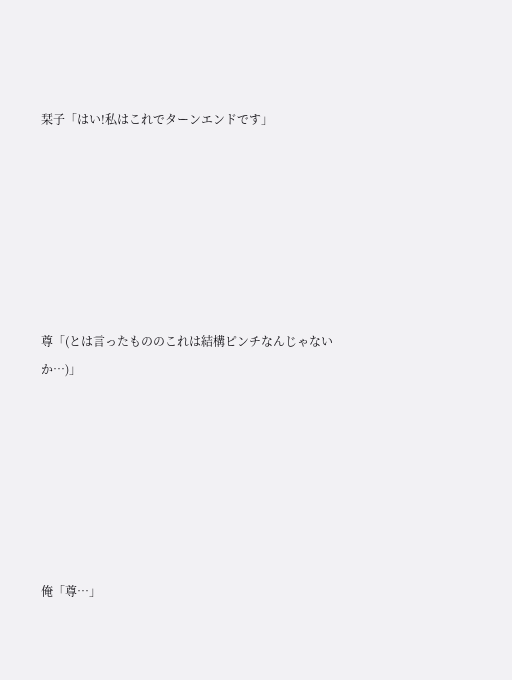栞子「はい!私はこれでターンエンドです」







尊「(とは言ったもののこれは結構ピンチなんじゃないか…)」







俺「尊…」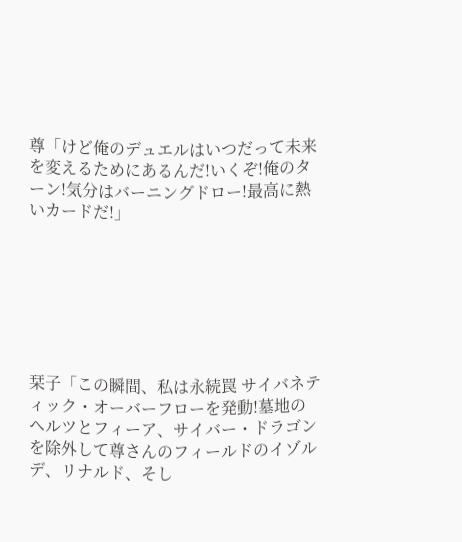尊「けど俺のデュエルはいつだって未来を変えるためにあるんだ!いくぞ!俺のターン!気分はバーニングドロー!最高に熱いカードだ!」







栞子「この瞬間、私は永続罠 サイバネティック・オーバーフローを発動!墓地のヘルツとフィーア、サイバー・ドラゴンを除外して尊さんのフィールドのイゾルデ、リナルド、そし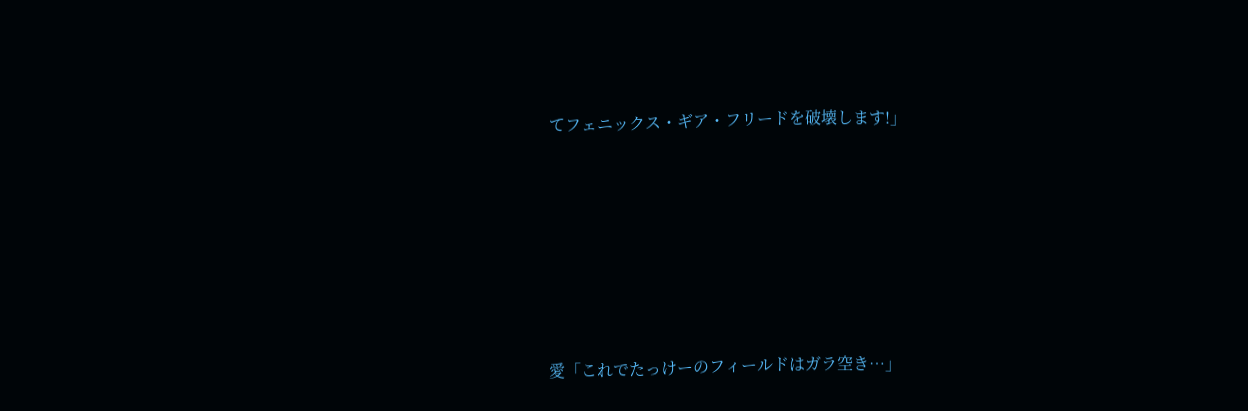てフェニックス・ギア・フリードを破壊します!」







愛「これでたっけーのフィールドはガラ空き…」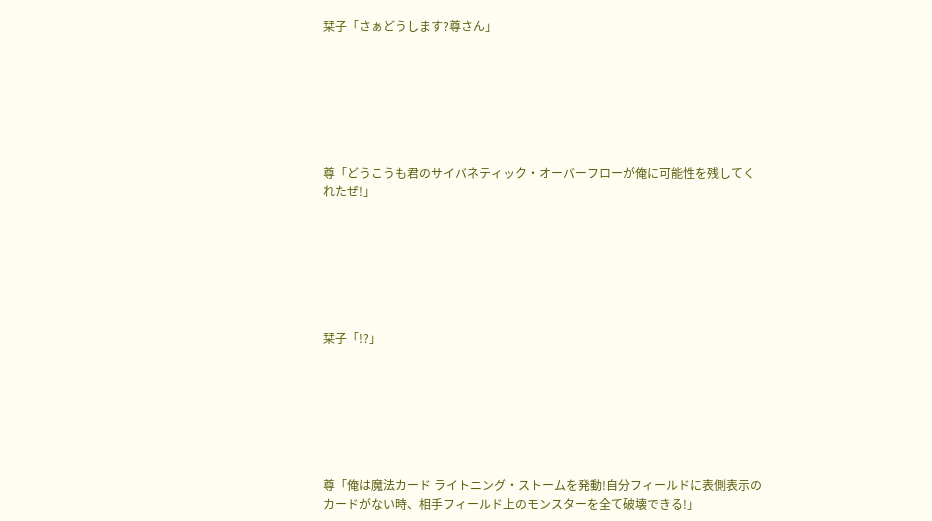栞子「さぁどうします?尊さん」







尊「どうこうも君のサイバネティック・オーバーフローが俺に可能性を残してくれたぜ!」







栞子「!?」







尊「俺は魔法カード ライトニング・ストームを発動!自分フィールドに表側表示のカードがない時、相手フィールド上のモンスターを全て破壊できる!」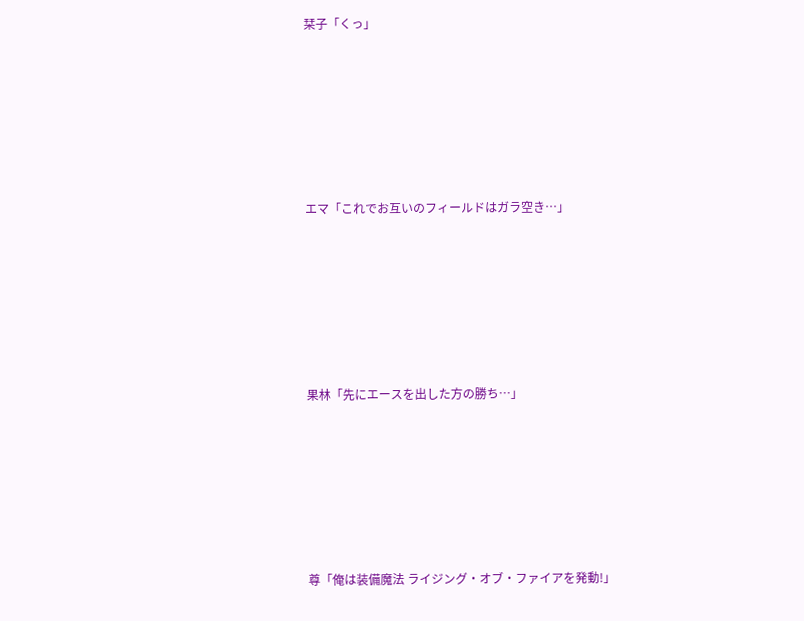栞子「くっ」







エマ「これでお互いのフィールドはガラ空き…」







果林「先にエースを出した方の勝ち…」







尊「俺は装備魔法 ライジング・オブ・ファイアを発動!」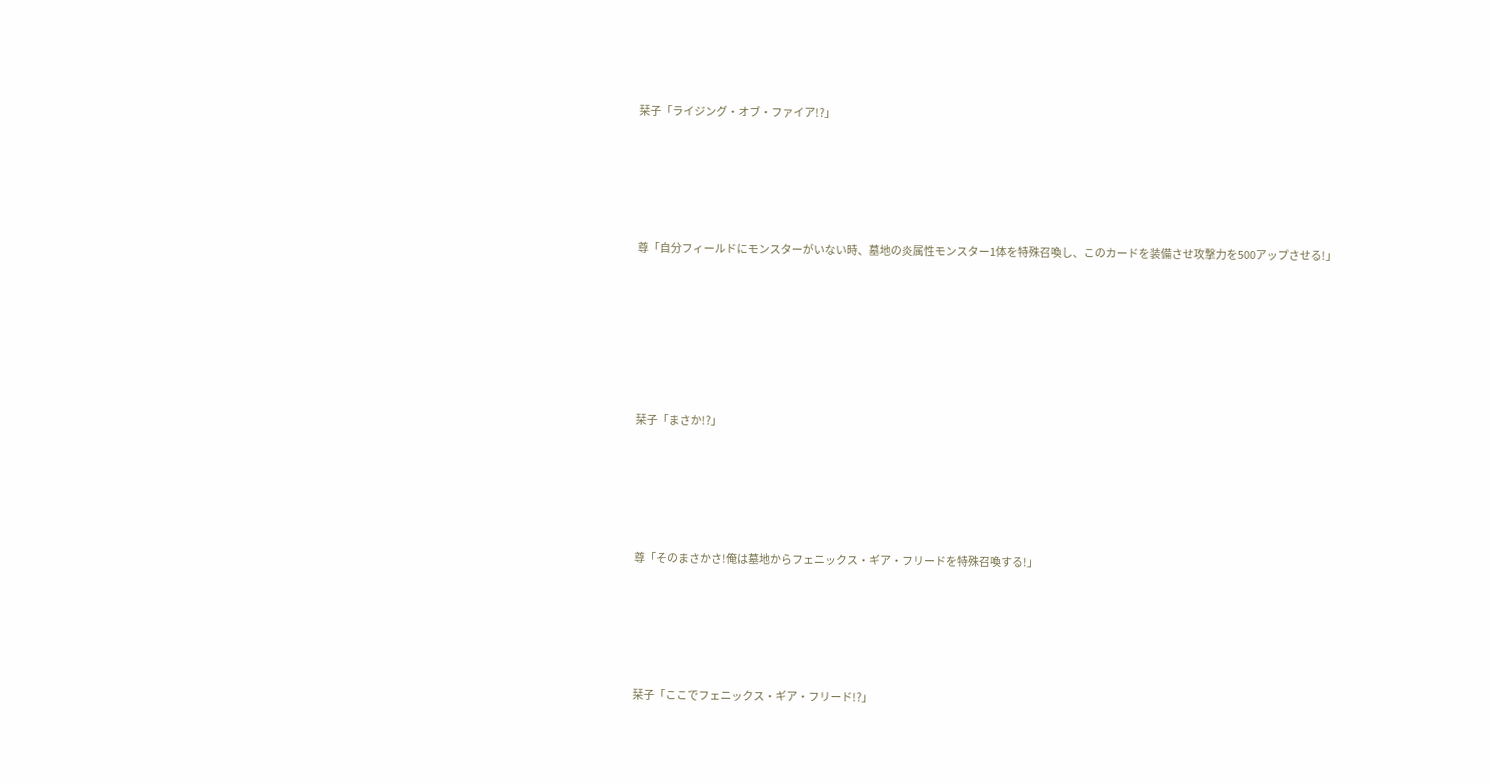栞子「ライジング・オブ・ファイア!?」







尊「自分フィールドにモンスターがいない時、墓地の炎属性モンスター1体を特殊召喚し、このカードを装備させ攻撃力を500アップさせる!」









栞子「まさか!?」







尊「そのまさかさ!俺は墓地からフェニックス・ギア・フリードを特殊召喚する!」







栞子「ここでフェニックス・ギア・フリード!?」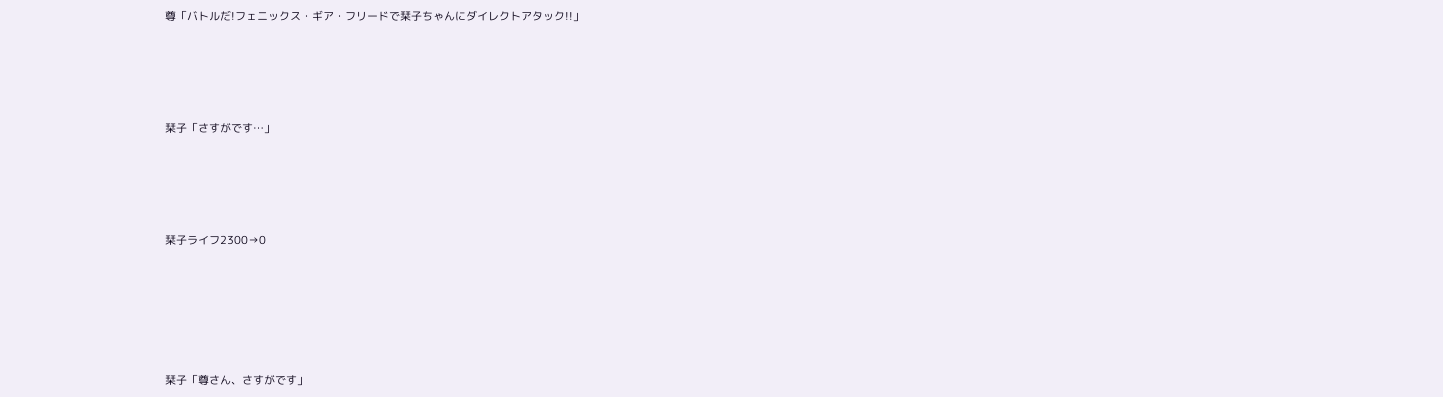尊「バトルだ!フェニックス・ギア・フリードで栞子ちゃんにダイレクトアタック!!」







栞子「さすがです…」







栞子ライフ2300→0









栞子「尊さん、さすがです」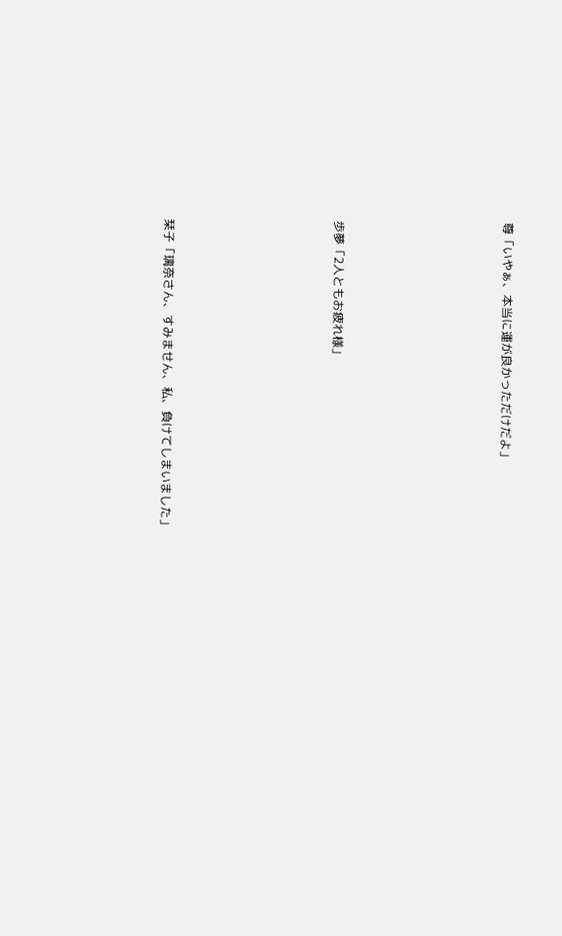尊「いやぁ、本当に運が良かっただけだよ」







歩夢「2人ともお疲れ様」







栞子「璃奈さん、すみません、私、負けてしまいました」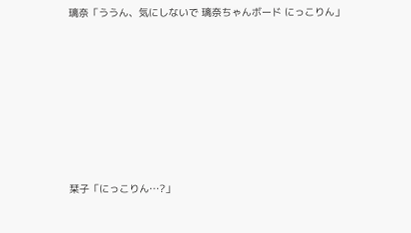璃奈「ううん、気にしないで 璃奈ちゃんボード にっこりん」







栞子「にっこりん…?」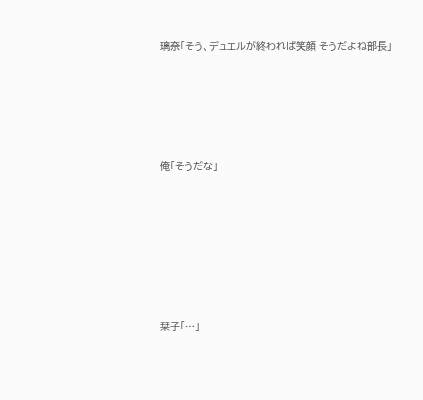璃奈「そう、デュエルが終われば笑顔 そうだよね部長」





俺「そうだな」







栞子「…」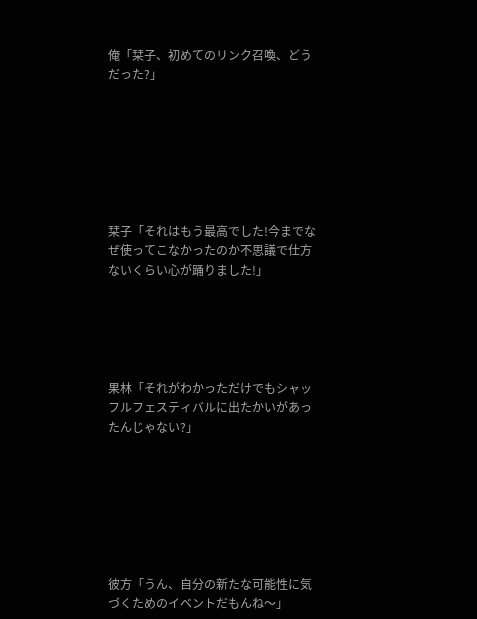俺「栞子、初めてのリンク召喚、どうだった?」







栞子「それはもう最高でした!今までなぜ使ってこなかったのか不思議で仕方ないくらい心が踊りました!」





果林「それがわかっただけでもシャッフルフェスティバルに出たかいがあったんじゃない?」







彼方「うん、自分の新たな可能性に気づくためのイベントだもんね〜」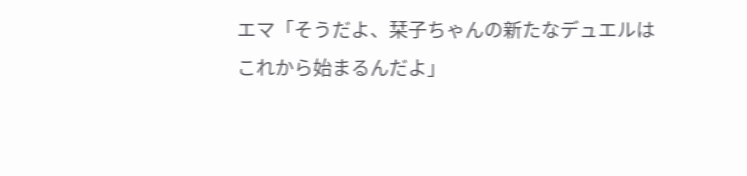エマ「そうだよ、栞子ちゃんの新たなデュエルはこれから始まるんだよ」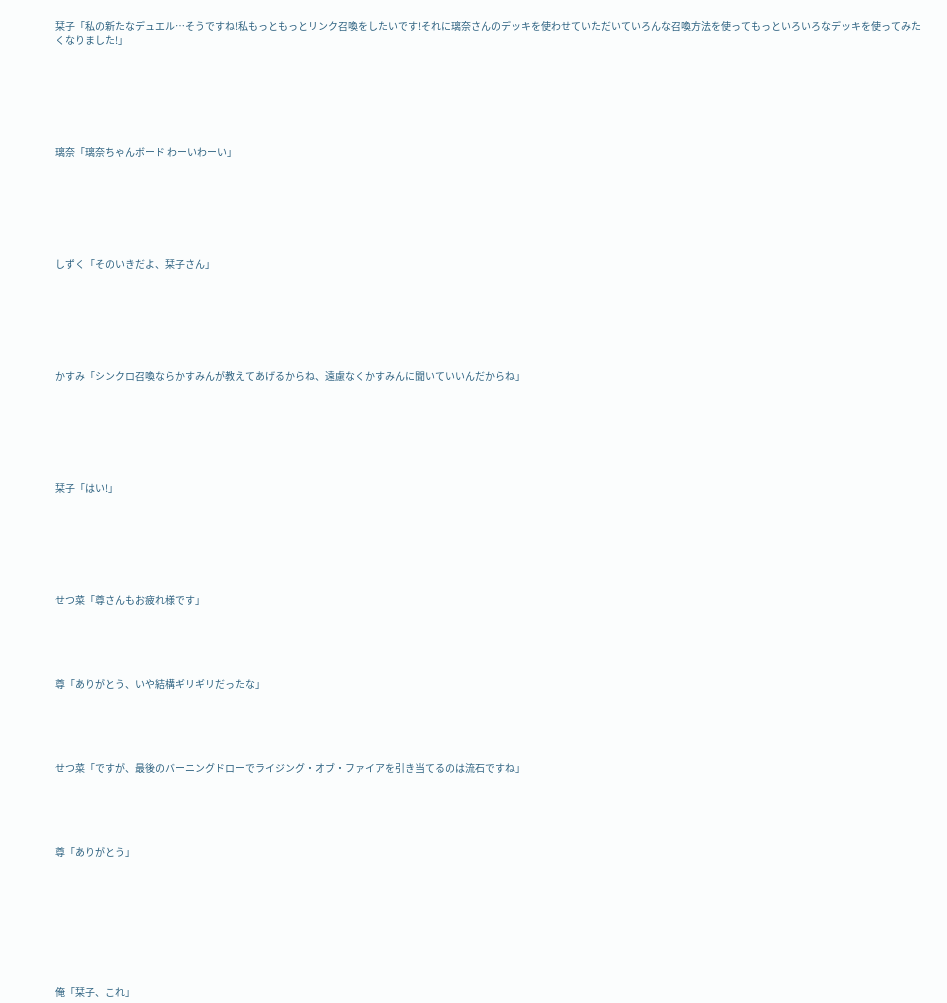栞子「私の新たなデュエル…そうですね!私もっともっとリンク召喚をしたいです!それに璃奈さんのデッキを使わせていただいていろんな召喚方法を使ってもっといろいろなデッキを使ってみたくなりました!」







璃奈「璃奈ちゃんボード わーいわーい」







しずく「そのいきだよ、栞子さん」







かすみ「シンクロ召喚ならかすみんが教えてあげるからね、遠慮なくかすみんに聞いていいんだからね」







栞子「はい!」







せつ菜「尊さんもお疲れ様です」





尊「ありがとう、いや結構ギリギリだったな」





せつ菜「ですが、最後のバーニングドローでライジング・オブ・ファイアを引き当てるのは流石ですね」





尊「ありがとう」









俺「栞子、これ」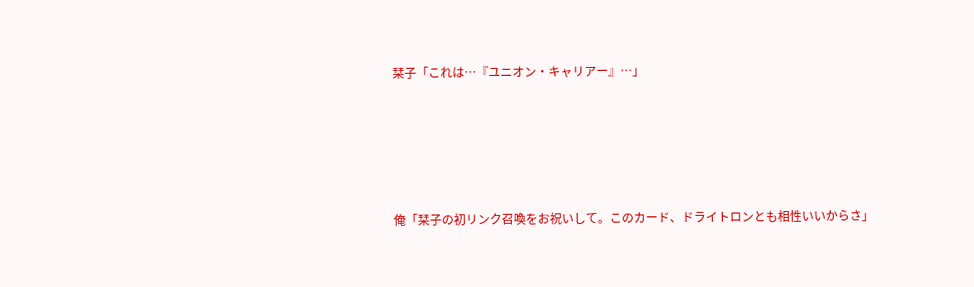栞子「これは…『ユニオン・キャリアー』…」





俺「栞子の初リンク召喚をお祝いして。このカード、ドライトロンとも相性いいからさ」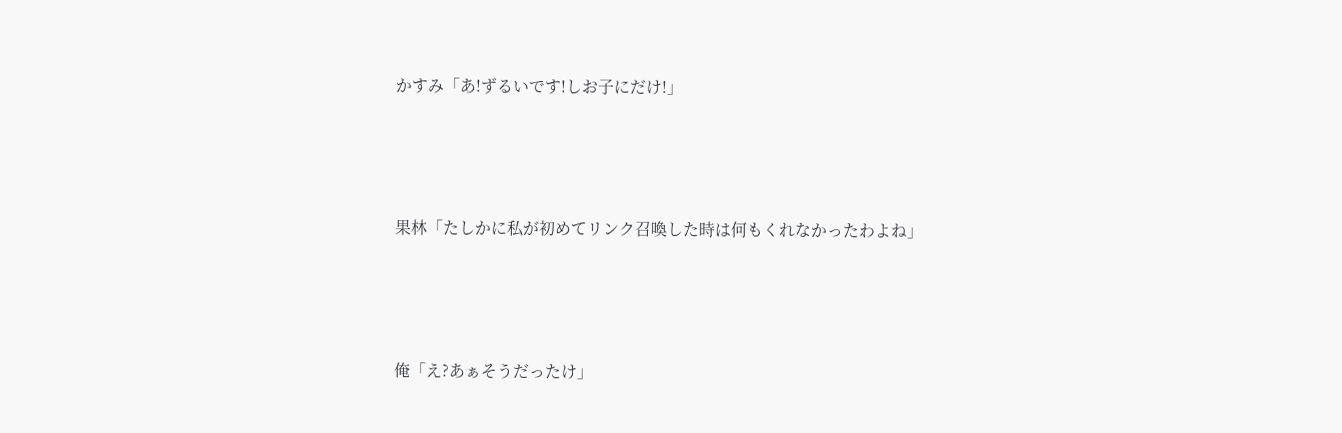かすみ「あ!ずるいです!しお子にだけ!」





果林「たしかに私が初めてリンク召喚した時は何もくれなかったわよね」





俺「え?あぁそうだったけ」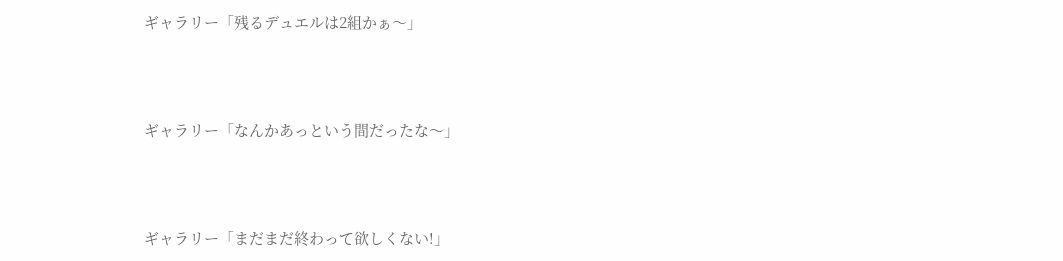ギャラリー「残るデュエルは2組かぁ〜」





ギャラリー「なんかあっという間だったな〜」





ギャラリー「まだまだ終わって欲しくない!」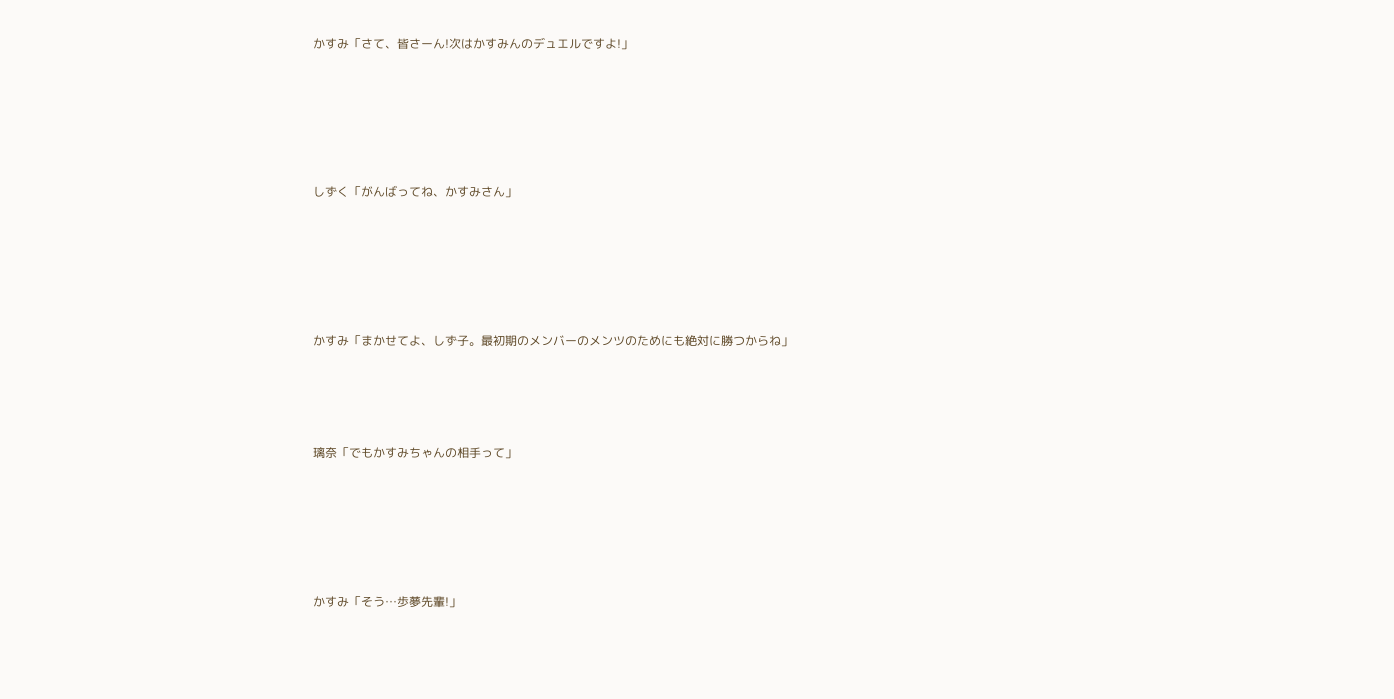かすみ「さて、皆さーん!次はかすみんのデュエルですよ!」







しずく「がんばってね、かすみさん」







かすみ「まかせてよ、しず子。最初期のメンバーのメンツのためにも絶対に勝つからね」





璃奈「でもかすみちゃんの相手って」







かすみ「そう…歩夢先輩!」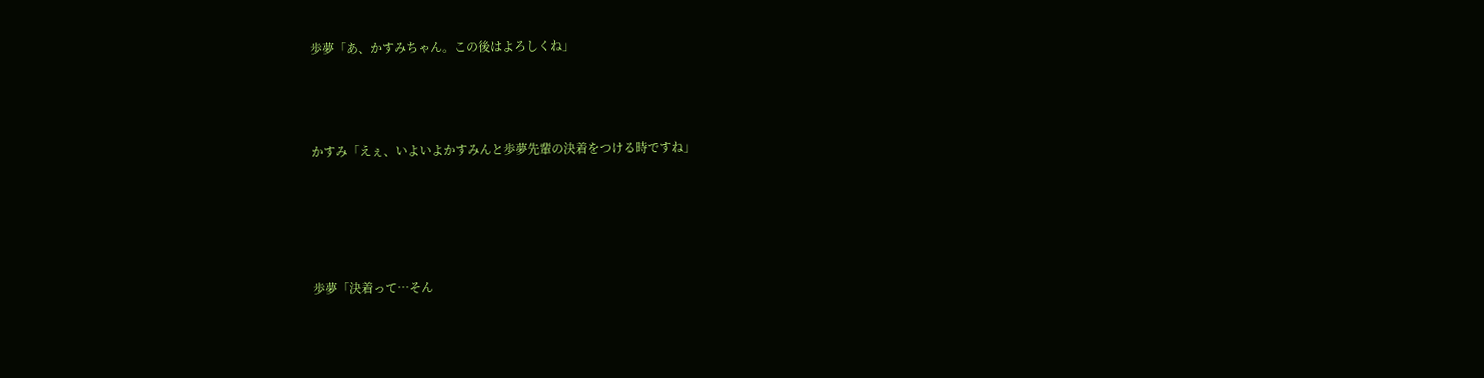歩夢「あ、かすみちゃん。この後はよろしくね」





かすみ「えぇ、いよいよかすみんと歩夢先輩の決着をつける時ですね」







歩夢「決着って…そん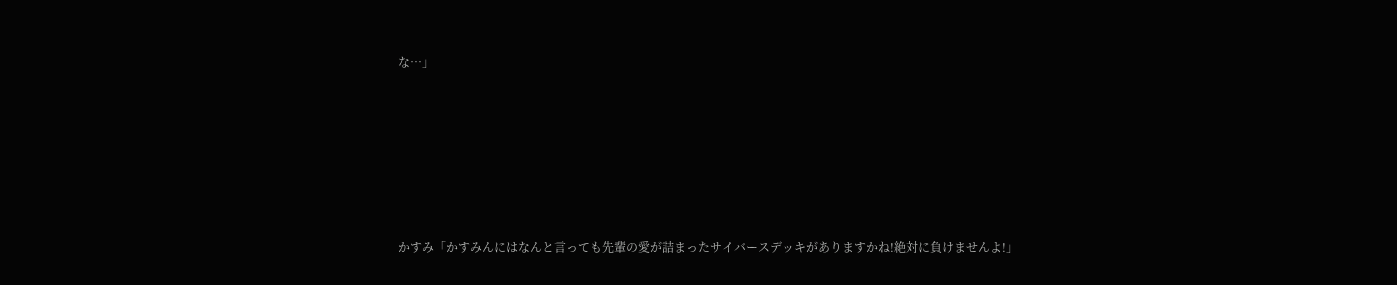な…」







かすみ「かすみんにはなんと言っても先輩の愛が詰まったサイバースデッキがありますかね!絶対に負けませんよ!」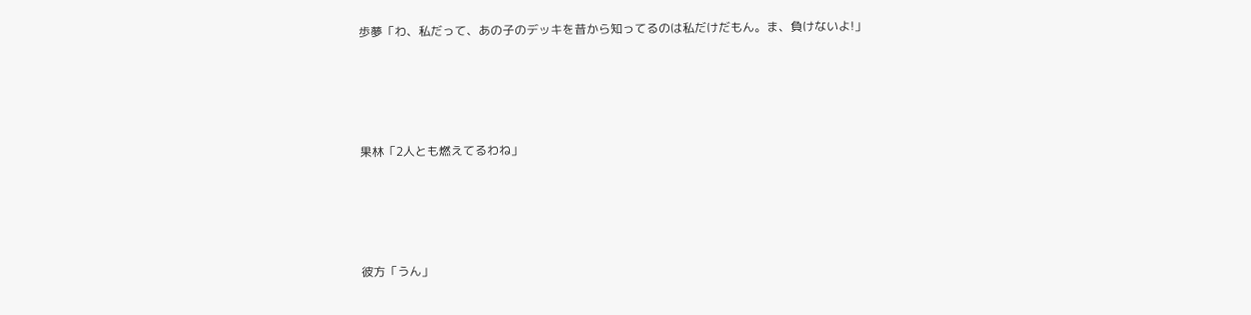歩夢「わ、私だって、あの子のデッキを昔から知ってるのは私だけだもん。ま、負けないよ!」







果林「2人とも燃えてるわね」







彼方「うん」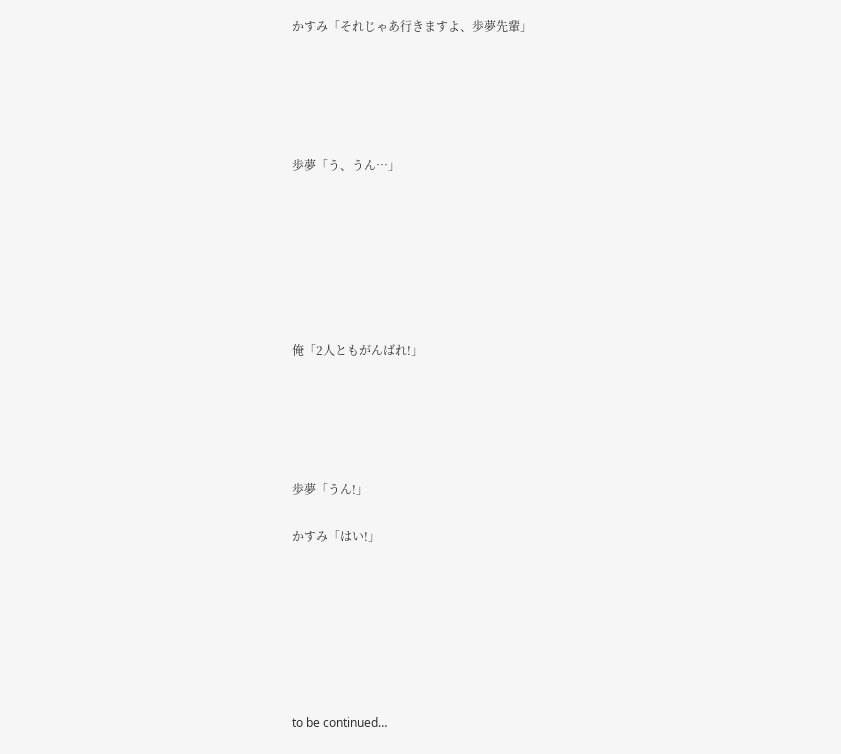かすみ「それじゃあ行きますよ、歩夢先輩」





歩夢「う、うん…」







俺「2人ともがんばれ!」





歩夢「うん!」

かすみ「はい!」







to be continued…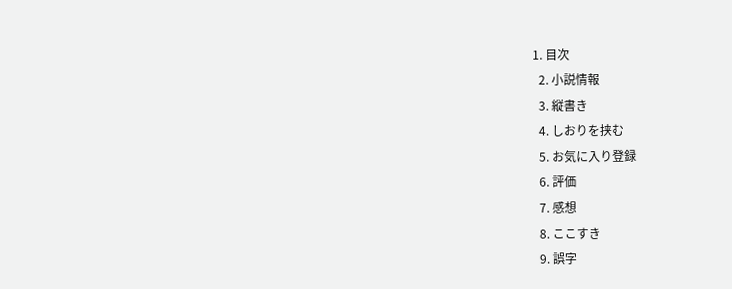1. 目次
  2. 小説情報
  3. 縦書き
  4. しおりを挟む
  5. お気に入り登録
  6. 評価
  7. 感想
  8. ここすき
  9. 誤字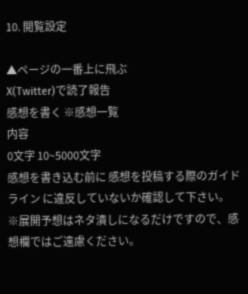10. 閲覧設定

▲ページの一番上に飛ぶ
X(Twitter)で読了報告
感想を書く ※感想一覧
内容
0文字 10~5000文字
感想を書き込む前に 感想を投稿する際のガイドライン に違反していないか確認して下さい。
※展開予想はネタ潰しになるだけですので、感想欄ではご遠慮ください。